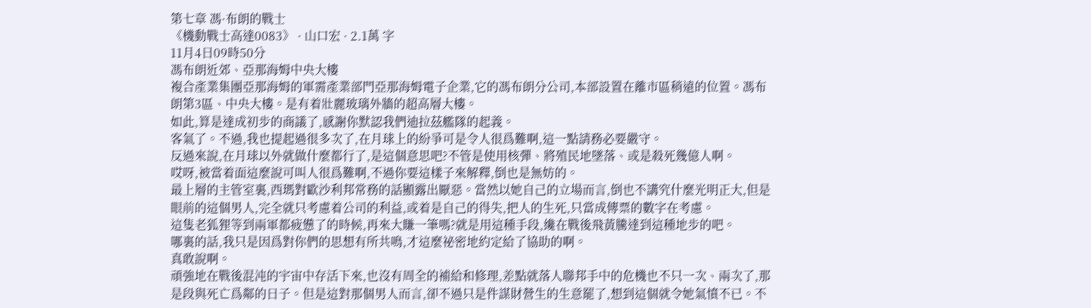第七章 馮·布朗的戰士
《機動戰士高達0083》 · 山口宏 · 2.1萬 字
11月4日09時50分
馮布朗近郊、亞那海姆中央大樓
複合產業集團亞那海姆的軍需產業部門亞那海姆電子企業,它的馮布朗分公司,本部設置在離市區稍遠的位置。馮布朗第3區、中央大樓。是有着壯麗玻璃外牆的超高層大樓。
如此,算是達成初步的商議了,感謝你默認我們迪拉茲艦隊的起義。
客氣了。不過,我也提起過很多次了,在月球上的紛爭可是令人很爲難啊,這一點請務必要嚴守。
反過來說,在月球以外就做什麼都行了,是這個意思吧?不管是使用核彈、將殖民地墜落、或是殺死幾億人啊。
哎呀,被當着面這麼說可叫人很爲難啊,不過你要這樣子來解釋,倒也是無妨的。
最上層的主管室裏,西瑪對歐沙利邦常務的話顯露出厭惡。當然以她自己的立場而言,倒也不講究什麼光明正大,但是眼前的這個男人,完全就只考慮着公司的利益,或着是自己的得失,把人的生死,只當成傳票的數字在考慮。
這隻老狐狸等到兩軍都疲憊了的時候,再來大賺一筆嗎?就是用這種手段,纔在戰後飛黃騰達到這種地步的吧。
哪裏的話,我只是因爲對你們的思想有所共鳴,才這麼祕密地約定給了協助的啊。
真敢說啊。
頑強地在戰後混沌的宇宙中存活下來,也沒有周全的補給和修理,差點就落人聯邦手中的危機也不只一次、兩次了,那是段與死亡爲鄰的日子。但是這對那個男人而言,卻不過只是件謀財營生的生意罷了,想到這個就令她氣憤不已。不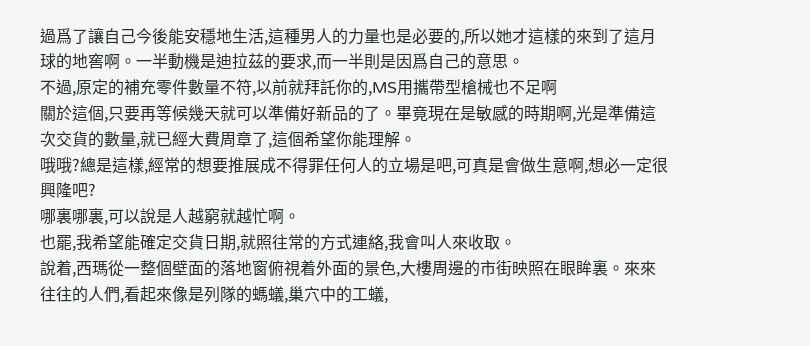過爲了讓自己今後能安穩地生活,這種男人的力量也是必要的,所以她才這樣的來到了這月球的地窖啊。一半動機是迪拉茲的要求,而一半則是因爲自己的意思。
不過,原定的補充零件數量不符,以前就拜託你的,MS用攜帶型槍械也不足啊
關於這個,只要再等候幾天就可以準備好新品的了。畢竟現在是敏感的時期啊,光是準備這次交貨的數量,就已經大費周章了,這個希望你能理解。
哦哦?總是這樣,經常的想要推展成不得罪任何人的立場是吧,可真是會做生意啊,想必一定很興隆吧?
哪裏哪裏,可以說是人越窮就越忙啊。
也罷,我希望能確定交貨日期,就照往常的方式連絡,我會叫人來收取。
說着,西瑪從一整個壁面的落地窗俯視着外面的景色,大樓周邊的市街映照在眼眸裏。來來往往的人們,看起來像是列隊的螞蟻,巢穴中的工蟻,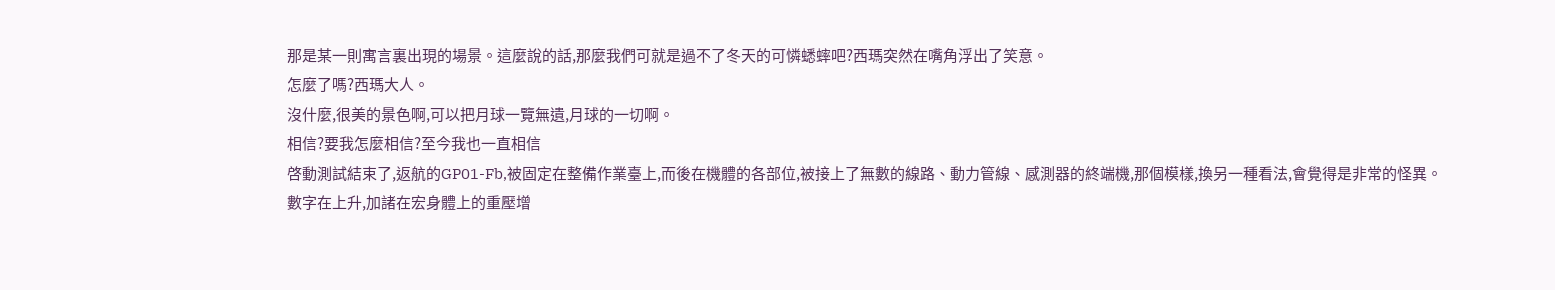那是某一則寓言裏出現的場景。這麼說的話,那麼我們可就是過不了冬天的可憐蟋蟀吧?西瑪突然在嘴角浮出了笑意。
怎麼了嗎?西瑪大人。
沒什麼,很美的景色啊,可以把月球一覽無遺,月球的一切啊。
相信?要我怎麼相信?至今我也一直相信
啓動測試結束了,返航的GP01-Fb,被固定在整備作業臺上,而後在機體的各部位,被接上了無數的線路、動力管線、感測器的終端機,那個模樣,換另一種看法,會覺得是非常的怪異。
數字在上升,加諸在宏身體上的重壓增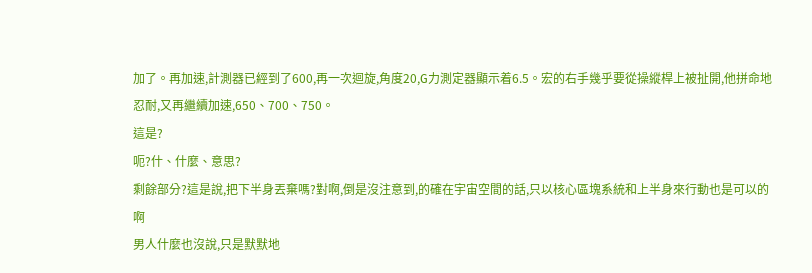加了。再加速,計測器已經到了600,再一次迴旋,角度20,G力測定器顯示着6.5。宏的右手幾乎要從操縱桿上被扯開,他拼命地忍耐,又再繼續加速,650、700、750。
這是?
呃?什、什麼、意思?
剩餘部分?這是說,把下半身丟棄嗎?對啊,倒是沒注意到,的確在宇宙空間的話,只以核心區塊系統和上半身來行動也是可以的啊
男人什麼也沒說,只是默默地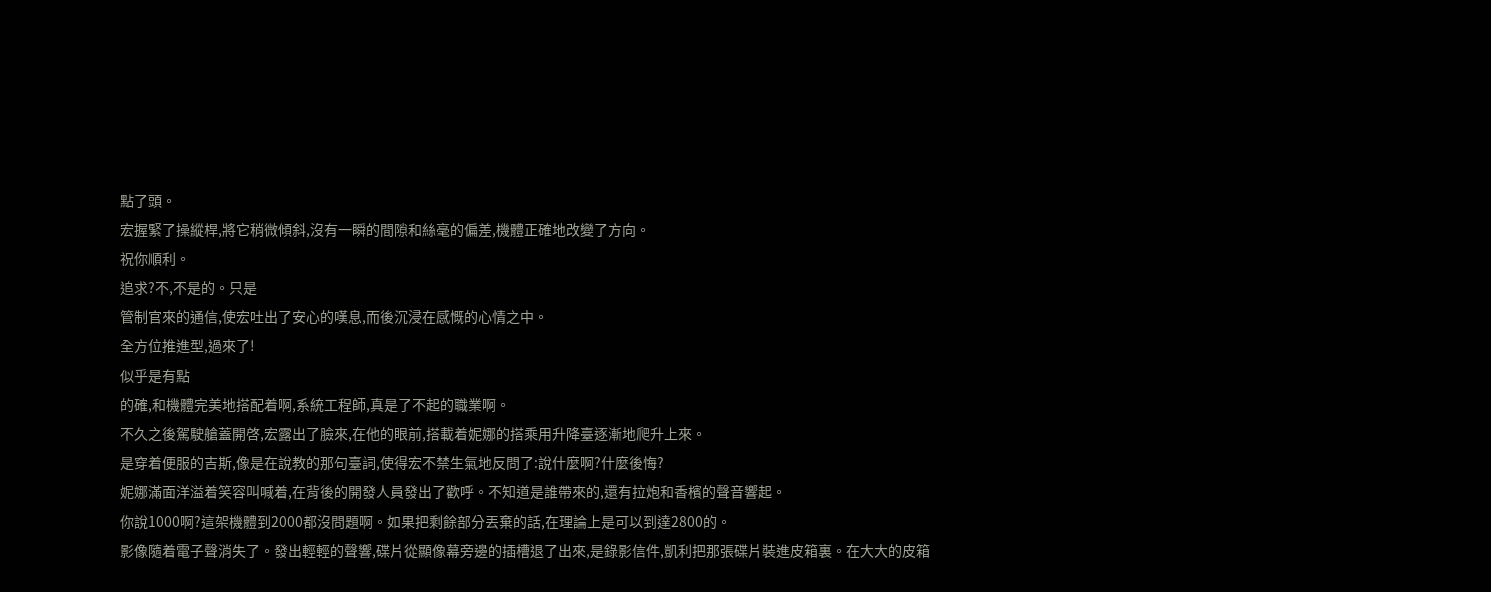點了頭。
宏握緊了操縱桿,將它稍微傾斜,沒有一瞬的間隙和絲毫的偏差,機體正確地改變了方向。
祝你順利。
追求?不,不是的。只是
管制官來的通信,使宏吐出了安心的嘆息,而後沉浸在感慨的心情之中。
全方位推進型,過來了!
似乎是有點
的確,和機體完美地搭配着啊,系統工程師,真是了不起的職業啊。
不久之後駕駛艙蓋開啓,宏露出了臉來,在他的眼前,搭載着妮娜的搭乘用升降臺逐漸地爬升上來。
是穿着便服的吉斯,像是在說教的那句臺詞,使得宏不禁生氣地反問了:說什麼啊?什麼後悔?
妮娜滿面洋溢着笑容叫喊着,在背後的開發人員發出了歡呼。不知道是誰帶來的,還有拉炮和香檳的聲音響起。
你說1000啊?這架機體到2000都沒問題啊。如果把剩餘部分丟棄的話,在理論上是可以到達2800的。
影像隨着電子聲消失了。發出輕輕的聲響,碟片從顯像幕旁邊的插槽退了出來,是錄影信件,凱利把那張碟片裝進皮箱裏。在大大的皮箱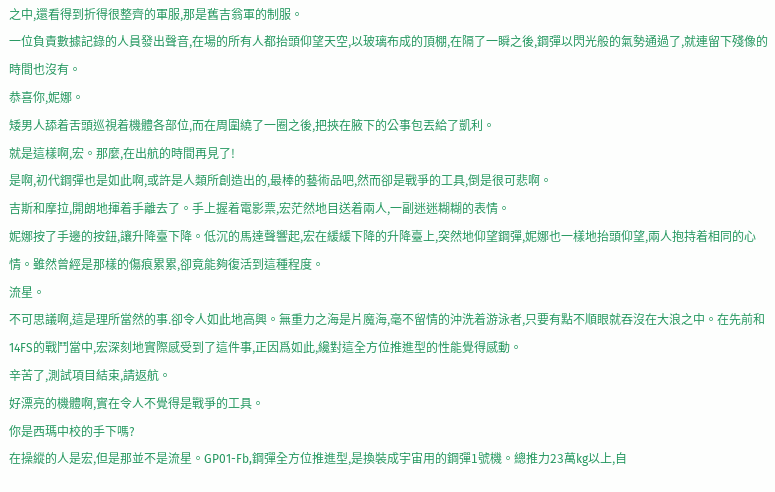之中,還看得到折得很整齊的軍服,那是舊吉翁軍的制服。
一位負責數據記錄的人員發出聲音,在場的所有人都抬頭仰望天空,以玻璃布成的頂棚,在隔了一瞬之後,鋼彈以閃光般的氣勢通過了,就連留下殘像的時間也沒有。
恭喜你,妮娜。
矮男人舔着舌頭巡視着機體各部位,而在周圍繞了一圈之後,把挾在腋下的公事包丟給了凱利。
就是這樣啊,宏。那麼,在出航的時間再見了!
是啊,初代鋼彈也是如此啊,或許是人類所創造出的,最棒的藝術品吧,然而卻是戰爭的工具,倒是很可悲啊。
吉斯和摩拉,開朗地揮着手離去了。手上握着電影票,宏茫然地目送着兩人,一副迷迷糊糊的表情。
妮娜按了手邊的按鈕,讓升降臺下降。低沉的馬達聲響起,宏在緩緩下降的升降臺上,突然地仰望鋼彈,妮娜也一樣地抬頭仰望,兩人抱持着相同的心情。雖然曾經是那樣的傷痕累累,卻竟能夠復活到這種程度。
流星。
不可思議啊,這是理所當然的事.卻令人如此地高興。無重力之海是片魔海,毫不留情的沖洗着游泳者,只要有點不順眼就吞沒在大浪之中。在先前和14FS的戰鬥當中,宏深刻地實際感受到了這件事,正因爲如此,纔對這全方位推進型的性能覺得感動。
辛苦了,測試項目結束,請返航。
好漂亮的機體啊,實在令人不覺得是戰爭的工具。
你是西瑪中校的手下嗎?
在操縱的人是宏,但是那並不是流星。GP01-Fb,鋼彈全方位推進型,是換裝成宇宙用的鋼彈1號機。總推力23萬kg以上,自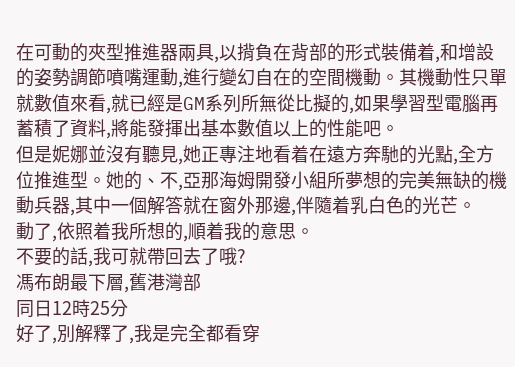在可動的夾型推進器兩具,以揹負在背部的形式裝備着,和增設的姿勢調節噴嘴運動,進行變幻自在的空間機動。其機動性只單就數值來看,就已經是GM系列所無從比擬的,如果學習型電腦再蓄積了資料,將能發揮出基本數值以上的性能吧。
但是妮娜並沒有聽見,她正專注地看着在遠方奔馳的光點,全方位推進型。她的、不,亞那海姆開發小組所夢想的完美無缺的機動兵器,其中一個解答就在窗外那邊,伴隨着乳白色的光芒。
動了,依照着我所想的,順着我的意思。
不要的話,我可就帶回去了哦?
馮布朗最下層,舊港灣部
同日12時25分
好了,別解釋了,我是完全都看穿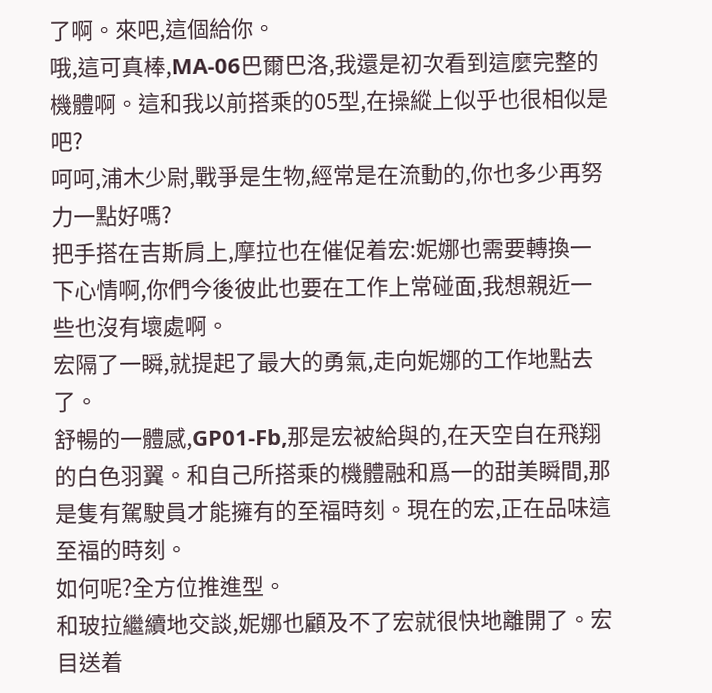了啊。來吧,這個給你。
哦,這可真棒,MA-06巴爾巴洛,我還是初次看到這麼完整的機體啊。這和我以前搭乘的05型,在操縱上似乎也很相似是吧?
呵呵,浦木少尉,戰爭是生物,經常是在流動的,你也多少再努力一點好嗎?
把手搭在吉斯肩上,摩拉也在催促着宏:妮娜也需要轉換一下心情啊,你們今後彼此也要在工作上常碰面,我想親近一些也沒有壞處啊。
宏隔了一瞬,就提起了最大的勇氣,走向妮娜的工作地點去了。
舒暢的一體感,GP01-Fb,那是宏被給與的,在天空自在飛翔的白色羽翼。和自己所搭乘的機體融和爲一的甜美瞬間,那是隻有駕駛員才能擁有的至福時刻。現在的宏,正在品味這至福的時刻。
如何呢?全方位推進型。
和玻拉繼續地交談,妮娜也顧及不了宏就很快地離開了。宏目送着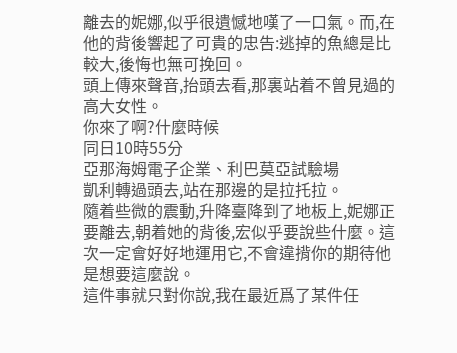離去的妮娜,似乎很遺憾地嘆了一口氣。而,在他的背後響起了可貴的忠告:逃掉的魚總是比較大,後悔也無可挽回。
頭上傳來聲音,抬頭去看,那裏站着不曾見過的高大女性。
你來了啊?什麼時候
同日10時55分
亞那海姆電子企業、利巴莫亞試驗場
凱利轉過頭去,站在那邊的是拉托拉。
隨着些微的震動,升降臺降到了地板上,妮娜正要離去,朝着她的背後,宏似乎要說些什麼。這次一定會好好地運用它,不會違揹你的期待他是想要這麼說。
這件事就只對你說,我在最近爲了某件任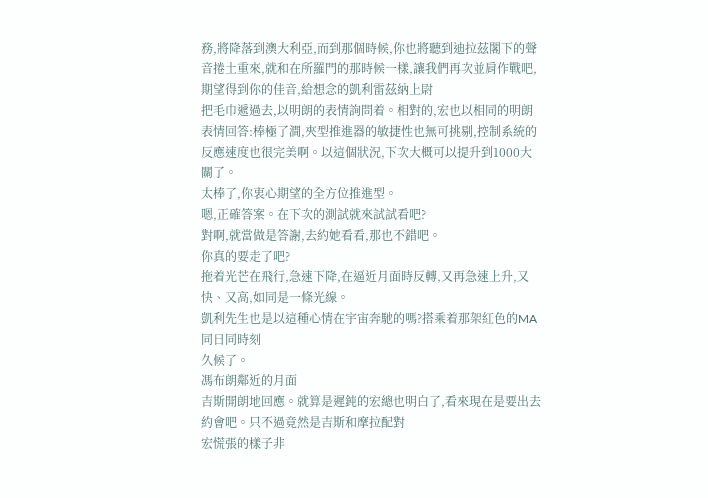務,將降落到澳大利亞,而到那個時候,你也將聽到迪拉茲閣下的聲音捲土重來,就和在所羅門的那時候一樣,讓我們再次並肩作戰吧,期望得到你的佳音,給想念的凱利雷茲納上尉
把毛巾遞過去,以明朗的表情詢問着。相對的,宏也以相同的明朗表情回答:棒極了澗,夾型推進器的敏捷性也無可挑剔,控制系統的反應速度也很完美啊。以這個狀況,下次大概可以提升到1000大關了。
太棒了,你衷心期望的全方位推進型。
嗯,正確答案。在下次的測試就來試試看吧?
對啊,就當做是答謝,去約她看看,那也不錯吧。
你真的要走了吧?
拖着光芒在飛行,急速下降,在逼近月面時反轉,又再急速上升,又快、又高,如同是一條光線。
凱利先生也是以這種心情在宇宙奔馳的嗎?搭乘着那架紅色的MA
同日同時刻
久候了。
馮布朗鄰近的月面
吉斯開朗地回應。就算是遲鈍的宏總也明白了,看來現在是要出去約會吧。只不過竟然是吉斯和摩拉配對
宏慌張的樣子非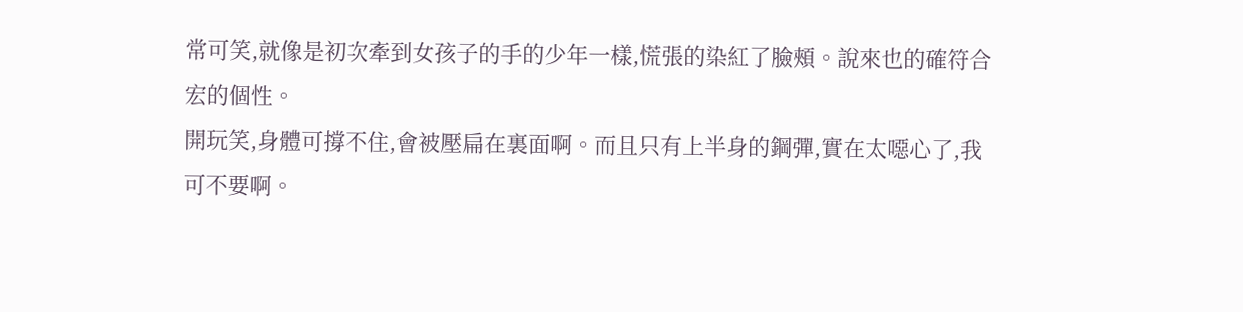常可笑,就像是初次牽到女孩子的手的少年一樣,慌張的染紅了臉頰。說來也的確符合宏的個性。
開玩笑,身體可撐不住,會被壓扁在裏面啊。而且只有上半身的鋼彈,實在太噁心了,我可不要啊。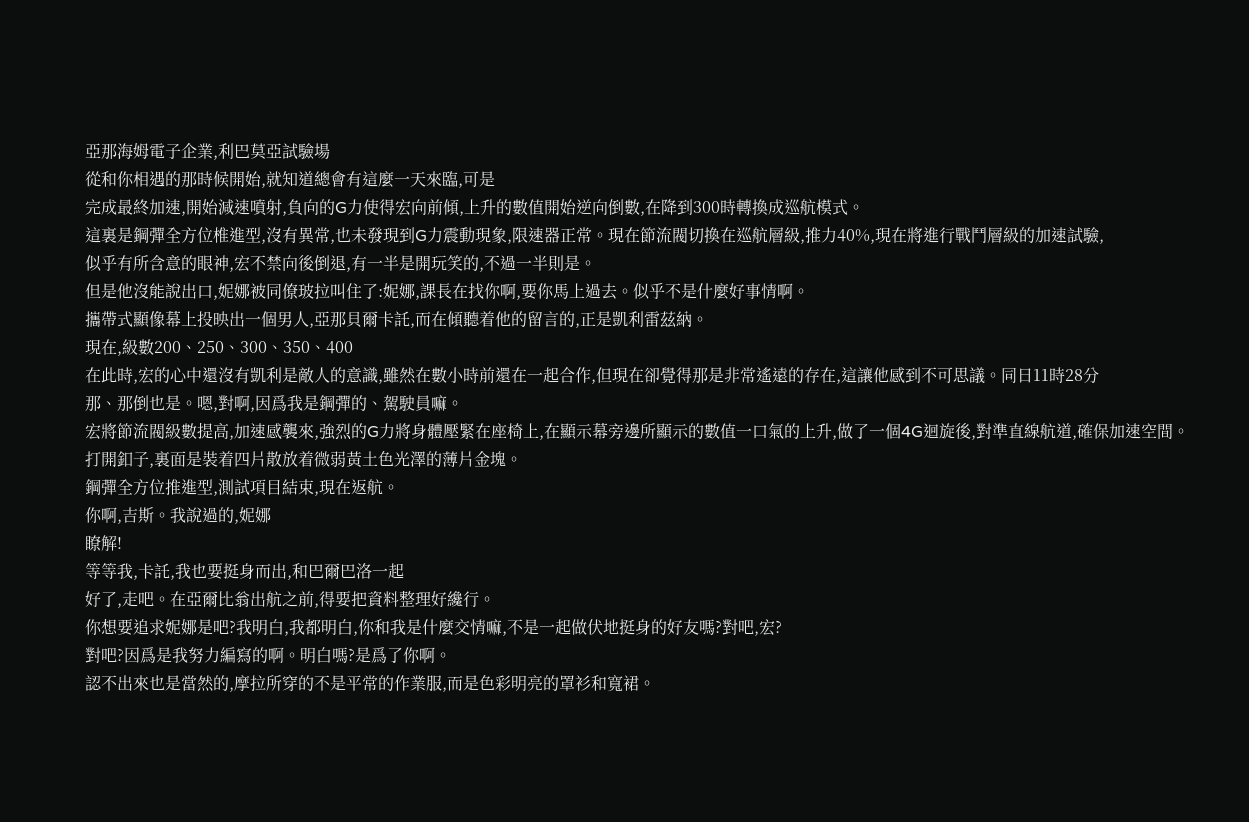亞那海姆電子企業,利巴莫亞試驗場
從和你相遇的那時候開始,就知道總會有這麼一天來臨,可是
完成最終加速,開始減速噴射,負向的G力使得宏向前傾,上升的數值開始逆向倒數,在降到300時轉換成巡航模式。
這裏是鋼彈全方位椎進型,沒有異常,也未發現到G力震動現象,限速器正常。現在節流閥切換在巡航層級,推力40%,現在將進行戰鬥層級的加速試驗,
似乎有所含意的眼神,宏不禁向後倒退,有一半是開玩笑的,不過一半則是。
但是他沒能說出口,妮娜被同僚玻拉叫住了:妮娜,課長在找你啊,要你馬上過去。似乎不是什麼好事情啊。
攜帶式顯像幕上投映出一個男人,亞那貝爾卡託,而在傾聽着他的留言的,正是凱利雷茲納。
現在,級數200、250、300、350、400
在此時,宏的心中還沒有凱利是敵人的意識,雖然在數小時前還在一起合作,但現在卻覺得那是非常遙遠的存在,這讓他感到不可思議。同日11時28分
那、那倒也是。嗯,對啊,因爲我是鋼彈的、駕駛員嘛。
宏將節流閥級數提高,加速感襲來,強烈的G力將身體壓緊在座椅上,在顯示幕旁邊所顯示的數值一口氣的上升,做了一個4G迴旋後,對準直線航道,確保加速空間。
打開釦子,裏面是裝着四片散放着微弱黃土色光澤的薄片金塊。
鋼彈全方位推進型,測試項目結束,現在返航。
你啊,吉斯。我說過的,妮娜
瞭解!
等等我,卡託,我也要挺身而出,和巴爾巴洛一起
好了,走吧。在亞爾比翁出航之前,得要把資料整理好纔行。
你想要追求妮娜是吧?我明白,我都明白,你和我是什麼交情嘛,不是一起做伏地挺身的好友嗎?對吧,宏?
對吧?因爲是我努力編寫的啊。明白嗎?是爲了你啊。
認不出來也是當然的,摩拉所穿的不是平常的作業服,而是色彩明亮的罩衫和寬裙。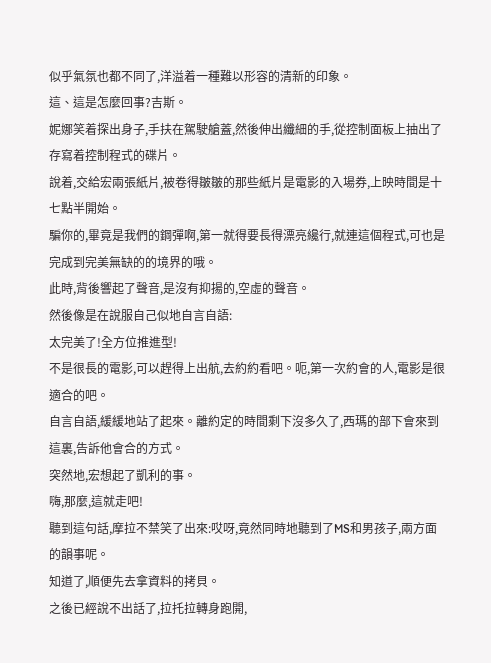似乎氣氛也都不同了,洋溢着一種難以形容的清新的印象。
這、這是怎麼回事?吉斯。
妮娜笑着探出身子,手扶在駕駛艙蓋,然後伸出纖細的手,從控制面板上抽出了存寫着控制程式的碟片。
說着,交給宏兩張紙片,被卷得皺皺的那些紙片是電影的入場券,上映時間是十七點半開始。
騙你的,畢竟是我們的鋼彈啊,第一就得要長得漂亮纔行,就連這個程式,可也是完成到完美無缺的的境界的哦。
此時,背後響起了聲音,是沒有抑揚的,空虛的聲音。
然後像是在說服自己似地自言自語:
太完美了!全方位推進型!
不是很長的電影,可以趕得上出航,去約約看吧。呃,第一次約會的人,電影是很適合的吧。
自言自語,緩緩地站了起來。離約定的時間剩下沒多久了,西瑪的部下會來到這裏,告訴他會合的方式。
突然地,宏想起了凱利的事。
嗨,那麼,這就走吧!
聽到這句話,摩拉不禁笑了出來:哎呀,竟然同時地聽到了MS和男孩子,兩方面的韻事呢。
知道了,順便先去拿資料的拷貝。
之後已經說不出話了,拉托拉轉身跑開,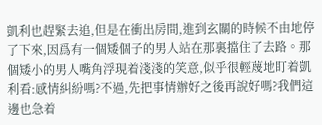凱利也趕緊去追,但是在衝出房間,進到玄關的時候不由地停了下來,因爲有一個矮個子的男人站在那裏擋住了去路。那個矮小的男人嘴角浮現着淺淺的笑意,似乎很輕蔑地盯着凱利看:感情糾紛嗎?不過,先把事情辦好之後再說好嗎?我們這邊也急着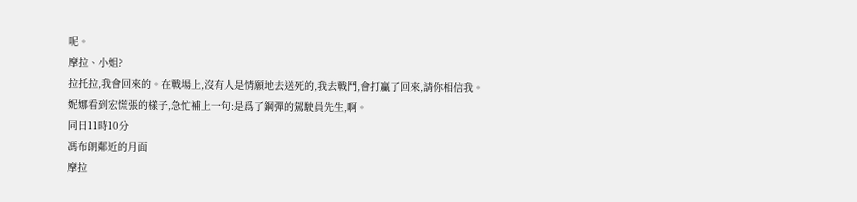呢。
摩拉、小姐?
拉托拉,我會回來的。在戰場上,沒有人是情願地去送死的,我去戰鬥,會打贏了回來,請你相信我。
妮娜看到宏慌張的樣子,急忙補上一句:是爲了鋼彈的駕駛員先生,啊。
同日11時10分
馮布朗鄰近的月面
摩拉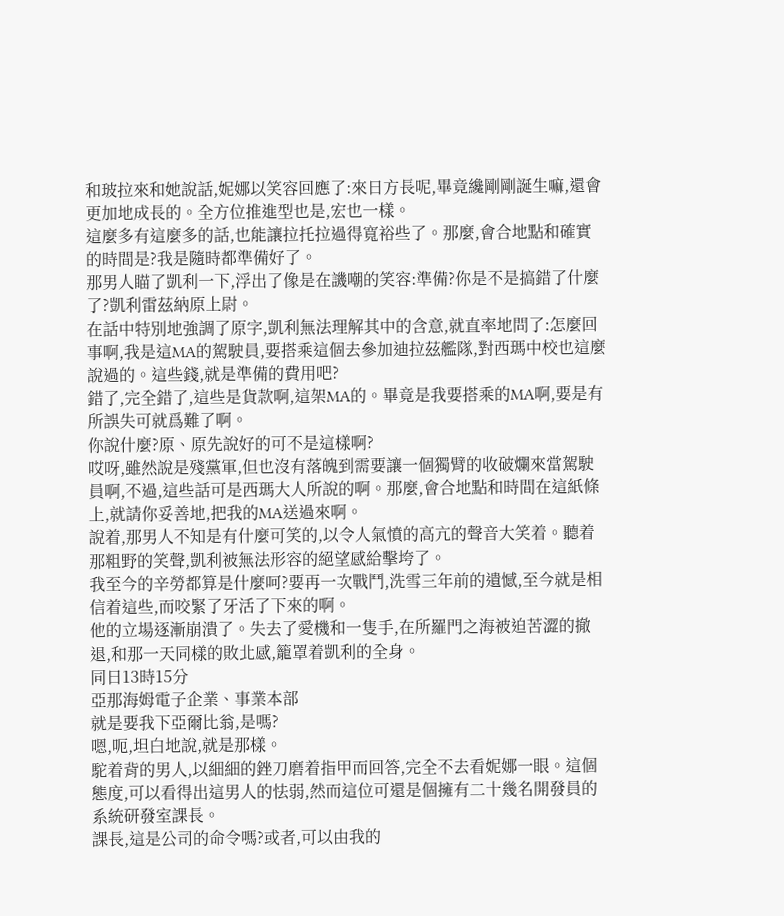和玻拉來和她說話,妮娜以笑容回應了:來日方長呢,畢竟纔剛剛誕生嘛,還會更加地成長的。全方位推進型也是,宏也一樣。
這麼多有這麼多的話,也能讓拉托拉過得寬裕些了。那麼,會合地點和確實的時間是?我是隨時都準備好了。
那男人瞄了凱利一下,浮出了像是在譏嘲的笑容:準備?你是不是搞錯了什麼了?凱利雷茲納原上尉。
在話中特別地強調了原字,凱利無法理解其中的含意,就直率地問了:怎麼回事啊,我是這MA的駕駛員,要搭乘這個去參加迪拉茲艦隊,對西瑪中校也這麼說過的。這些錢,就是準備的費用吧?
錯了,完全錯了,這些是貨款啊,這架MA的。畢竟是我要搭乘的MA啊,要是有所誤失可就爲難了啊。
你說什麼?原、原先說好的可不是這樣啊?
哎呀,雖然說是殘黨軍,但也沒有落魄到需要讓一個獨臂的收破爛來當駕駛員啊,不過,這些話可是西瑪大人所說的啊。那麼,會合地點和時間在這紙條上,就請你妥善地,把我的MA送過來啊。
說着,那男人不知是有什麼可笑的,以令人氣憤的高亢的聲音大笑着。聽着那粗野的笑聲,凱利被無法形容的絕望感給擊垮了。
我至今的辛勞都算是什麼呵?要再一次戰鬥,洗雪三年前的遺憾,至今就是相信着這些,而咬緊了牙活了下來的啊。
他的立場逐漸崩潰了。失去了愛機和一隻手,在所羅門之海被迫苦澀的撤退,和那一天同樣的敗北感,籠罩着凱利的全身。
同日13時15分
亞那海姆電子企業、事業本部
就是要我下亞爾比翁,是嗎?
嗯,呃,坦白地說,就是那樣。
駝着背的男人,以細細的銼刀磨着指甲而回答,完全不去看妮娜一眼。這個態度,可以看得出這男人的怯弱,然而這位可還是個擁有二十幾名開發員的系統研發室課長。
課長,這是公司的命令嗎?或者,可以由我的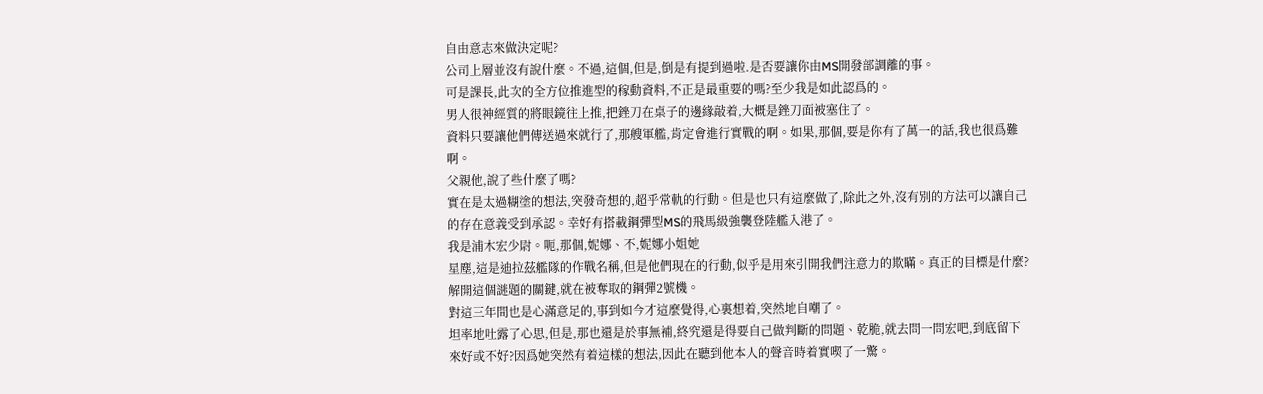自由意志來做決定呢?
公司上層並沒有說什麼。不過,這個,但是,倒是有提到過啦.是否要讓你由MS開發部調離的事。
可是課長,此次的全方位推進型的稼動資料,不正是最重要的嗎?至少我是如此認爲的。
男人很神經質的將眼鏡往上推,把銼刀在桌子的邊緣敲着,大概是銼刀面被塞住了。
資料只要讓他們傳送過來就行了,那艘軍艦,肯定會進行實戰的啊。如果,那個,要是你有了萬一的話,我也很爲難啊。
父親他,說了些什麼了嗎?
實在是太過糊塗的想法,突發奇想的,超乎常軌的行動。但是也只有這麼做了,除此之外,沒有別的方法可以讓自己的存在意義受到承認。幸好有搭載鋼彈型MS的飛馬級強襲登陸艦入港了。
我是浦木宏少尉。呃,那個,妮娜、不,妮娜小姐她
星塵,這是迪拉茲艦隊的作戰名稱,但是他們現在的行動,似乎是用來引開我們注意力的欺瞞。真正的目標是什麼?解開這個謎題的關鍵,就在被奪取的鋼彈2號機。
對這三年間也是心滿意足的,事到如今才這麼覺得,心裏想着,突然地自嘲了。
坦率地吐露了心思,但是,那也還是於事無補,終究還是得要自己做判斷的問題、乾脆,就去問一問宏吧,到底留下來好或不好?因爲她突然有着這樣的想法,因此在聽到他本人的聲音時着實喫了一驚。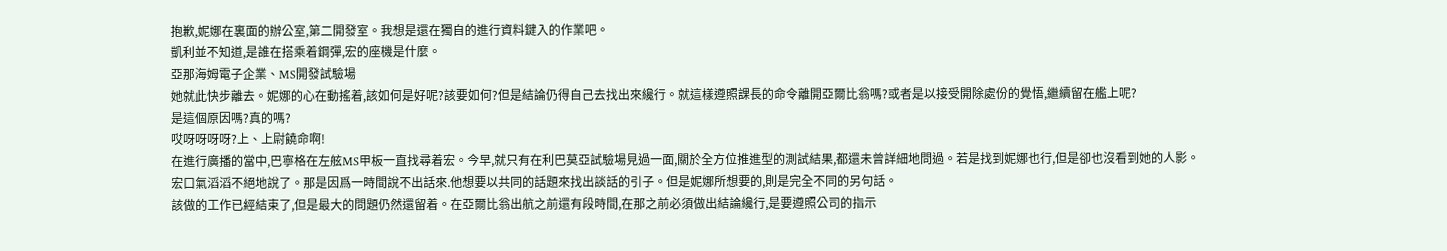抱歉,妮娜在裏面的辦公室,第二開發室。我想是還在獨自的進行資料鍵入的作業吧。
凱利並不知道,是誰在搭乘着鋼彈,宏的座機是什麼。
亞那海姆電子企業、MS開發試驗場
她就此快步離去。妮娜的心在動搖着,該如何是好呢?該要如何?但是結論仍得自己去找出來纔行。就這樣遵照課長的命令離開亞爾比翁嗎?或者是以接受開除處份的覺悟,繼續留在艦上呢?
是這個原因嗎?真的嗎?
哎呀呀呀呀?上、上尉饒命啊!
在進行廣播的當中,巴寧格在左舷MS甲板一直找尋着宏。今早,就只有在利巴莫亞試驗場見過一面,關於全方位推進型的測試結果,都還未曾詳細地問過。若是找到妮娜也行,但是卻也沒看到她的人影。
宏口氣滔滔不絕地說了。那是因爲一時間說不出話來.他想要以共同的話題來找出談話的引子。但是妮娜所想要的,則是完全不同的另句話。
該做的工作已經結束了,但是最大的問題仍然還留着。在亞爾比翁出航之前還有段時間,在那之前必須做出結論纔行,是要遵照公司的指示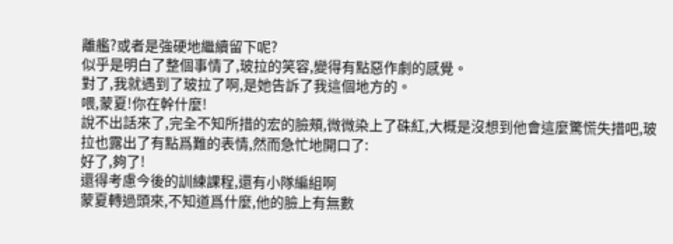離艦?或者是強硬地繼續留下呢?
似乎是明白了整個事情了,玻拉的笑容,變得有點惡作劇的感覺。
對了,我就遇到了玻拉了啊,是她告訴了我這個地方的。
喂,蒙夏!你在幹什麼!
說不出話來了,完全不知所措的宏的臉頰,微微染上了硃紅,大概是沒想到他會這麼驚慌失措吧,玻拉也露出了有點爲難的表情,然而急忙地開口了:
好了,夠了!
還得考慮今後的訓練課程,還有小隊編組啊
蒙夏轉過頭來,不知道爲什麼,他的臉上有無數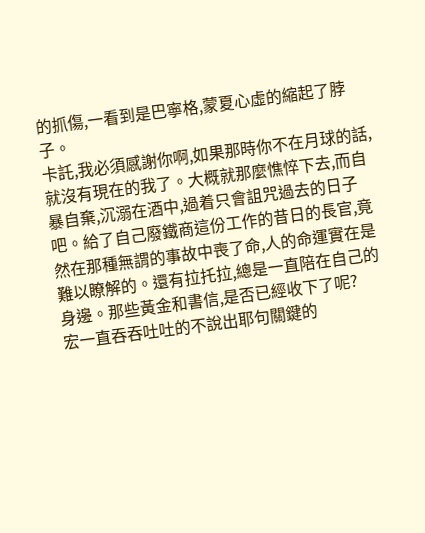的抓傷,一看到是巴寧格,蒙夏心虛的縮起了脖子。
卡託,我必須感謝你啊,如果那時你不在月球的話,就沒有現在的我了。大概就那麼憔悴下去,而自暴自棄,沉溺在酒中,過着只會詛咒過去的日子吧。給了自己廢鐵商這份工作的昔日的長官,竟然在那種無謂的事故中喪了命,人的命運實在是難以瞭解的。還有拉托拉,總是一直陪在自己的身邊。那些黃金和書信,是否已經收下了呢?
宏一直吞吞吐吐的不說出耶句關鍵的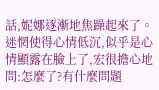話,妮娜逐漸地焦躁起來了。
迷惘使得心情低沉,似乎是心情顯露在臉上了,宏很擔心地問:怎麼了?有什麼問題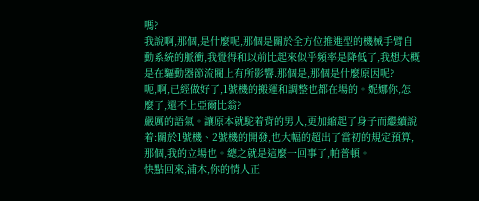嗎?
我說啊,那個,是什麼呢,那個是關於全方位推進型的機械手臂自動系統的脈衝,我覺得和以前比起來似乎頻率是降低了,我想大概是在驅動器節流閥上有所影響.那個是,那個是什麼原因呢?
呃,啊,已經做好了,1號機的搬運和調整也都在場的。妮娜你,怎麼了,還不上亞爾比翁?
嚴厲的語氣。讓原本就駝着背的男人,更加縮起了身子而繼續說着:關於1號機、2號機的開發,也大幅的超出了當初的規定預算,那個,我的立場也。總之就是這麼一回事了,帕普頓。
快點回來,浦木,你的情人正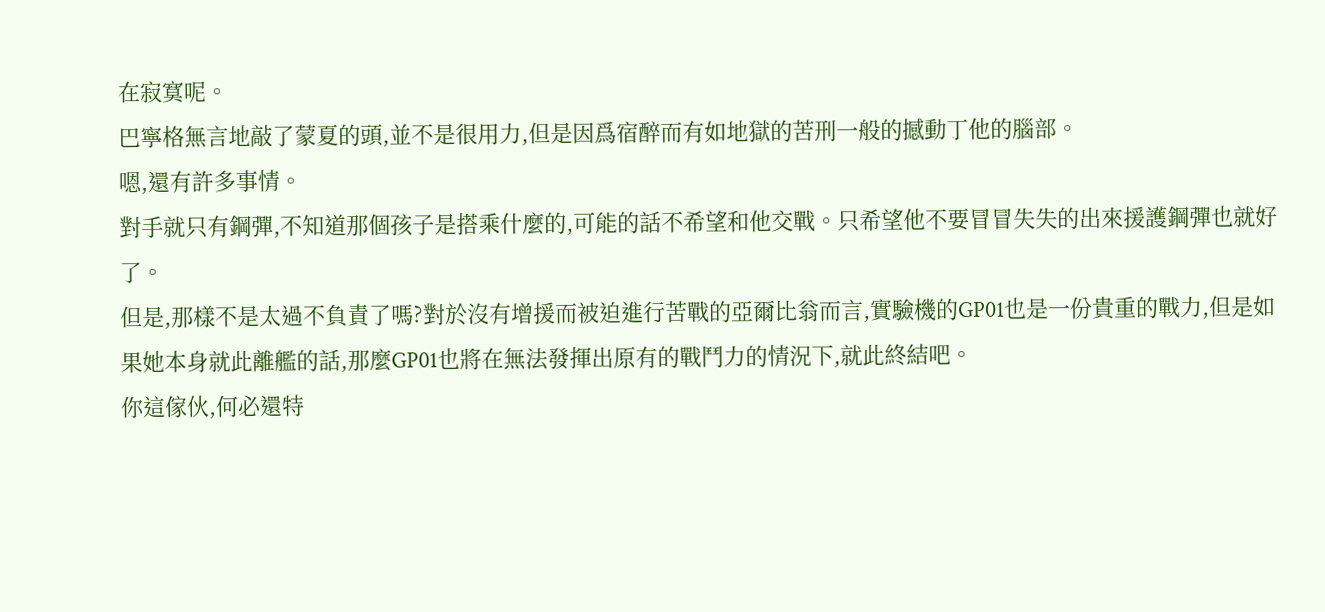在寂寞呢。
巴寧格無言地敲了蒙夏的頭,並不是很用力,但是因爲宿醉而有如地獄的苦刑一般的撼動丁他的腦部。
嗯,還有許多事情。
對手就只有鋼彈,不知道那個孩子是搭乘什麼的,可能的話不希望和他交戰。只希望他不要冒冒失失的出來援護鋼彈也就好了。
但是,那樣不是太過不負責了嗎?對於沒有增援而被迫進行苦戰的亞爾比翁而言,實驗機的GP01也是一份貴重的戰力,但是如果她本身就此離艦的話,那麼GP01也將在無法發揮出原有的戰鬥力的情況下,就此終結吧。
你這傢伙,何必還特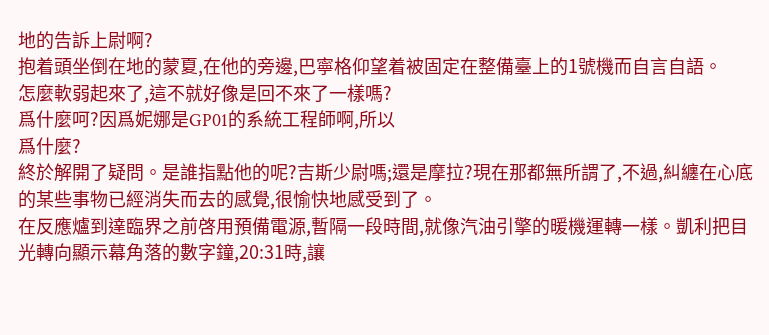地的告訴上尉啊?
抱着頭坐倒在地的蒙夏,在他的旁邊,巴寧格仰望着被固定在整備臺上的1號機而自言自語。
怎麼軟弱起來了,這不就好像是回不來了一樣嗎?
爲什麼呵?因爲妮娜是GP01的系統工程師啊,所以
爲什麼?
終於解開了疑問。是誰指點他的呢?吉斯少尉嗎;還是摩拉?現在那都無所謂了,不過,糾纏在心底的某些事物已經消失而去的感覺,很愉快地感受到了。
在反應爐到達臨界之前啓用預備電源,暫隔一段時間,就像汽油引擎的暖機運轉一樣。凱利把目光轉向顯示幕角落的數字鐘,20:31時,讓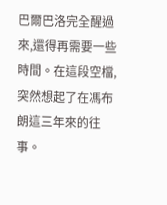巴爾巴洛完全醒過來,還得再需要一些時間。在這段空檔,突然想起了在馮布朗這三年來的往事。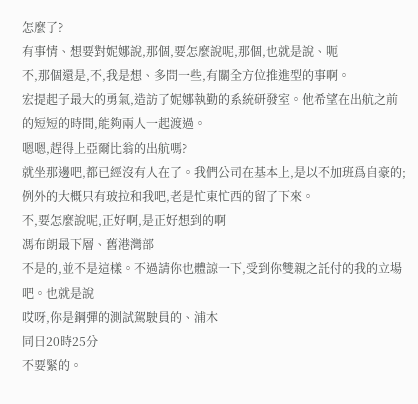怎麼了?
有事情、想要對妮娜說,那個,要怎麼說呢,那個,也就是說、呃
不,那個還是,不,我是想、多問一些,有關全方位推進型的事啊。
宏提起子最大的勇氣,造訪了妮娜執勤的系統研發室。他希望在出航之前的短短的時間,能夠兩人一起渡過。
嗯嗯,趕得上亞爾比翁的出航嗎?
就坐那邊吧,都已經沒有人在了。我們公司在基本上,是以不加班爲自豪的;例外的大概只有玻拉和我吧,老是忙東忙西的留了下來。
不,要怎麼說呢,正好啊,是正好想到的啊
馮布朗最下層、舊港灣部
不是的,並不是這樣。不過請你也體諒一下,受到你雙親之託付的我的立場吧。也就是說
哎呀,你是鋼彈的測試駕駛員的、浦木
同日20時25分
不要緊的。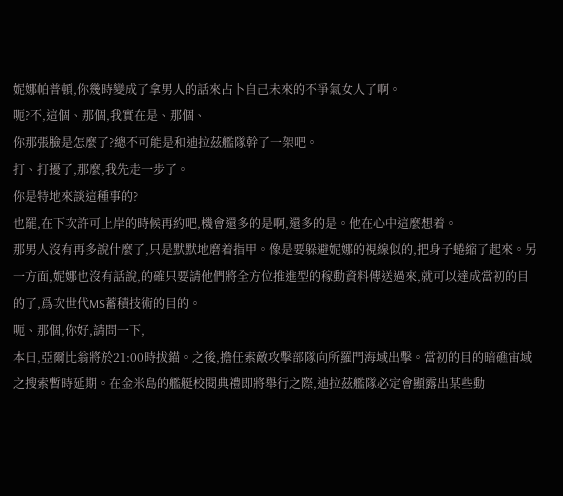妮娜帕普頓,你幾時變成了拿男人的話來占卜自己未來的不爭氣女人了啊。
呃?不,這個、那個,我實在是、那個、
你那張臉是怎麼了?總不可能是和迪拉茲艦隊幹了一架吧。
打、打擾了,那麼,我先走一步了。
你是特地來談這種事的?
也罷,在下次許可上岸的時候再約吧,機會還多的是啊,還多的是。他在心中這麼想着。
那男人沒有再多說什麼了,只是默默地磨着指甲。像是要躲避妮娜的視線似的,把身子蜷縮了起來。另一方面,妮娜也沒有話說,的確只要請他們將全方位推進型的稼動資料傳送過來,就可以達成當初的目的了,爲次世代MS蓄積技術的目的。
呃、那個,你好,請問一下,
本日,亞爾比翁將於21:00時拔錨。之後,擔任索敵攻擊部隊向所羅門海域出擊。當初的目的暗礁宙域之搜索暫時延期。在金米島的艦艇校閱典禮即將舉行之際,迪拉茲艦隊必定會顯露出某些動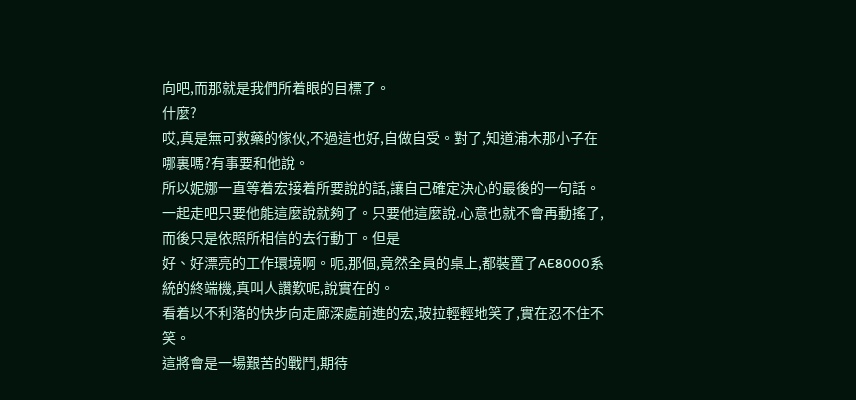向吧,而那就是我們所着眼的目標了。
什麼?
哎,真是無可救藥的傢伙,不過這也好,自做自受。對了,知道浦木那小子在哪裏嗎?有事要和他說。
所以妮娜一直等着宏接着所要說的話,讓自己確定決心的最後的一句話。一起走吧只要他能這麼說就夠了。只要他這麼說.心意也就不會再動搖了,而後只是依照所相信的去行動丁。但是
好、好漂亮的工作環境啊。呃,那個,竟然全員的桌上,都裝置了AE8000系統的終端機,真叫人讚歎呢,說實在的。
看着以不利落的快步向走廊深處前進的宏,玻拉輕輕地笑了,實在忍不住不笑。
這將會是一場艱苦的戰鬥,期待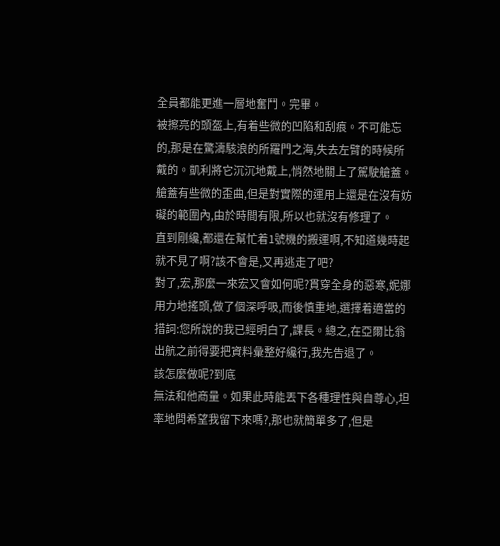全員都能更進一層地奮鬥。完畢。
被擦亮的頭盔上,有着些微的凹陷和刮痕。不可能忘的,那是在驚濤駭浪的所羅門之海,失去左臂的時候所戴的。凱利將它沉沉地戴上,悄然地關上了駕駛艙蓋。艙蓋有些微的歪曲,但是對實際的運用上還是在沒有妨礙的範圍內,由於時間有限,所以也就沒有修理了。
直到剛纔,都還在幫忙着1號機的搬運啊,不知道幾時起就不見了啊?該不會是,又再逃走了吧?
對了,宏,那麼一來宏又會如何呢?貫穿全身的惡寒,妮娜用力地搖頭,做了個深呼吸,而後慎重地,選擇着適當的措詞:您所說的我已經明白了,課長。總之,在亞爾比翁出航之前得要把資料彙整好纔行,我先告退了。
該怎麼做呢?到底
無法和他商量。如果此時能丟下各種理性與自尊心,坦率地問希望我留下來嗎?,那也就簡單多了,但是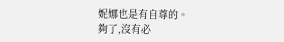妮娜也是有自尊的。
夠了,沒有必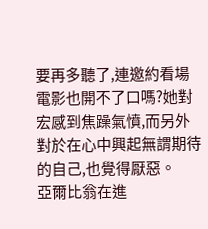要再多聽了,連邀約看場電影也開不了口嗎?她對宏感到焦躁氣憤,而另外對於在心中興起無謂期待的自己,也覺得厭惡。
亞爾比翁在進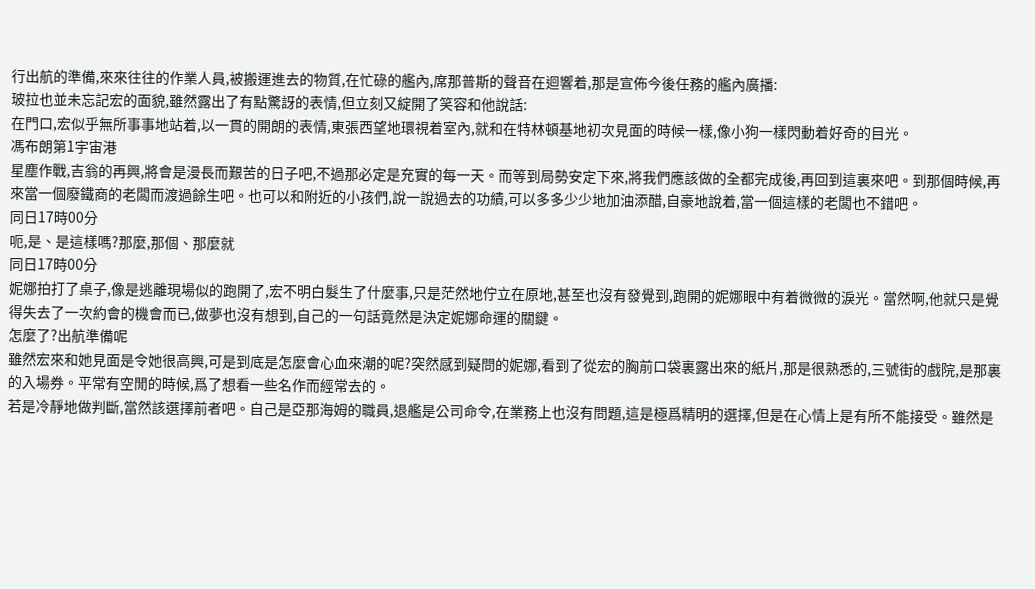行出航的準備,來來往往的作業人員,被搬運進去的物質,在忙碌的艦內,席那普斯的聲音在迴響着,那是宣佈今後任務的艦內廣播:
玻拉也並未忘記宏的面貌,雖然露出了有點驚訝的表情,但立刻又綻開了笑容和他說話:
在門口,宏似乎無所事事地站着,以一貫的開朗的表情,東張西望地環視着室內,就和在特林頓基地初次見面的時候一樣,像小狗一樣閃動着好奇的目光。
馮布朗第1宇宙港
星塵作戰,吉翁的再興,將會是漫長而艱苦的日子吧,不過那必定是充實的每一天。而等到局勢安定下來,將我們應該做的全都完成後,再回到這裏來吧。到那個時候,再來當一個廢鐵商的老闆而渡過餘生吧。也可以和附近的小孩們,說一說過去的功績,可以多多少少地加油添醋,自豪地說着,當一個這樣的老闆也不錯吧。
同日17時00分
呃,是、是這樣嗎?那麼,那個、那麼就
同日17時00分
妮娜拍打了桌子,像是逃離現場似的跑開了,宏不明白髮生了什麼事,只是茫然地佇立在原地,甚至也沒有發覺到,跑開的妮娜眼中有着微微的淚光。當然啊,他就只是覺得失去了一次約會的機會而已,做夢也沒有想到,自己的一句話竟然是決定妮娜命運的關鍵。
怎麼了?出航準備呢
雖然宏來和她見面是令她很高興,可是到底是怎麼會心血來潮的呢?突然感到疑問的妮娜,看到了從宏的胸前口袋裏露出來的紙片,那是很熟悉的,三號街的戲院,是那裏的入場券。平常有空閒的時候,爲了想看一些名作而經常去的。
若是冷靜地做判斷,當然該選擇前者吧。自己是亞那海姆的職員,退艦是公司命令,在業務上也沒有問題,這是極爲精明的選擇,但是在心情上是有所不能接受。雖然是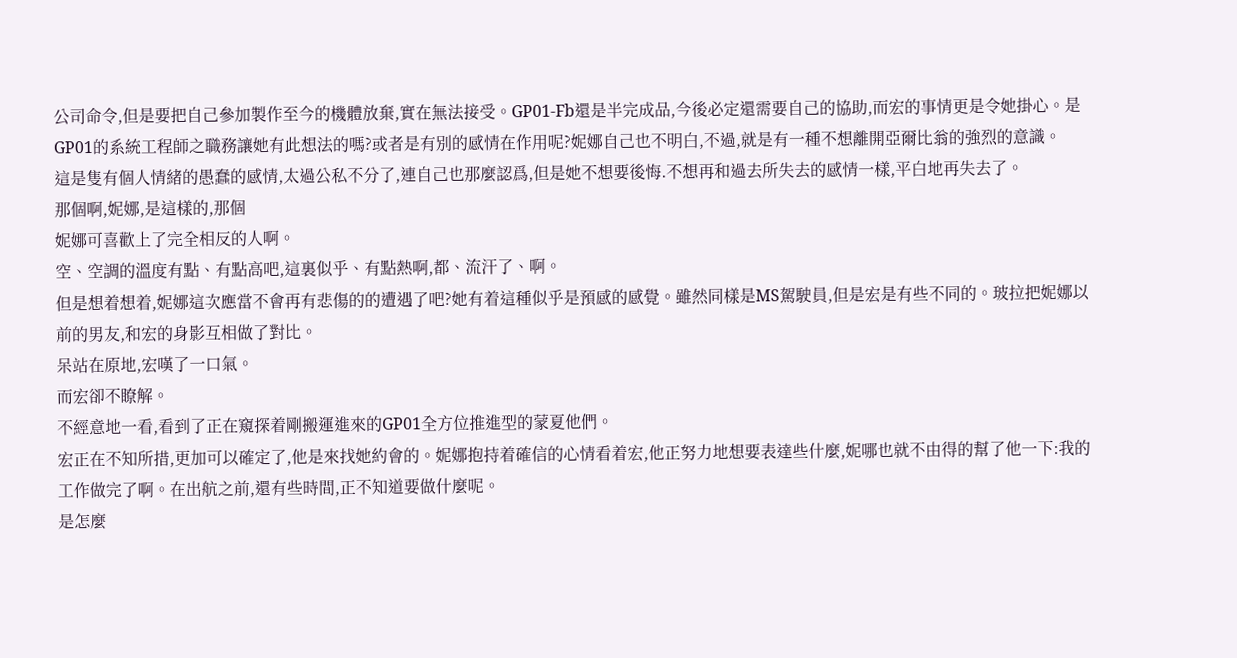公司命令,但是要把自己參加製作至今的機體放棄,實在無法接受。GP01-Fb還是半完成品,今後必定還需要自己的協助,而宏的事情更是令她掛心。是GP01的系統工程師之職務讓她有此想法的嗎?或者是有別的感情在作用呢?妮娜自己也不明白,不過,就是有一種不想離開亞爾比翁的強烈的意識。
這是隻有個人情緒的愚蠢的感情,太過公私不分了,連自己也那麼認爲,但是她不想要後悔.不想再和過去所失去的感情一樣,平白地再失去了。
那個啊,妮娜,是這樣的,那個
妮娜可喜歡上了完全相反的人啊。
空、空調的溫度有點、有點高吧,這裏似乎、有點熱啊,都、流汗了、啊。
但是想着想着,妮娜這次應當不會再有悲傷的的遭遇了吧?她有着這種似乎是預感的感覺。雖然同樣是MS駕駛員,但是宏是有些不同的。玻拉把妮娜以前的男友,和宏的身影互相做了對比。
呆站在原地,宏嘆了一口氣。
而宏卻不瞭解。
不經意地一看,看到了正在窺探着剛搬運進來的GP01全方位推進型的蒙夏他們。
宏正在不知所措,更加可以確定了,他是來找她約會的。妮娜抱持着確信的心情看着宏,他正努力地想要表達些什麼,妮哪也就不由得的幫了他一下:我的工作做完了啊。在出航之前,還有些時間,正不知道要做什麼呢。
是怎麼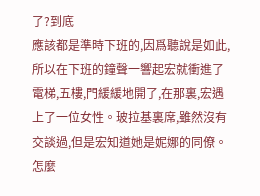了?到底
應該都是準時下班的,因爲聽說是如此,所以在下班的鐘聲一響起宏就衝進了電梯,五樓,門緩緩地開了,在那裏,宏遇上了一位女性。玻拉基裏席,雖然沒有交談過,但是宏知道她是妮娜的同僚。
怎麼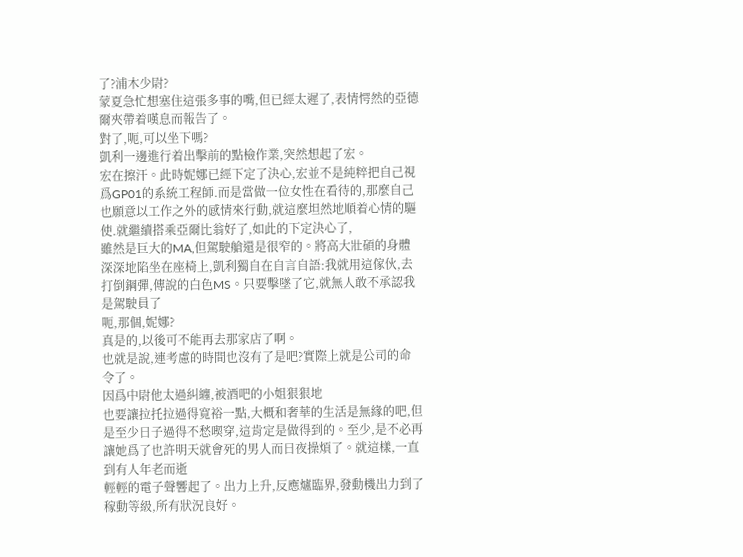了?浦木少尉?
蒙夏急忙想塞住這張多事的嘴,但已經太遲了,表情愕然的亞德爾夾帶着嘆息而報告了。
對了,呃,可以坐下嗎?
凱利一邊進行着出擊前的點檢作業,突然想起了宏。
宏在擦汗。此時妮娜已經下定了決心,宏並不是純粹把自己視爲GP01的系統工程師.而是當做一位女性在看待的,那麼自己也願意以工作之外的感情來行動,就這麼坦然地順着心情的驅使.就繼續搭乘亞爾比翁好了,如此的下定決心了,
雖然是巨大的MA,但駕駛艙還是很窄的。將高大壯碩的身體深深地陷坐在座椅上,凱利獨自在自言自語:我就用這傢伙,去打倒鋼彈,傳說的白色MS。只要擊墜了它,就無人敢不承認我是駕駛員了
呃,那個,妮娜?
真是的,以後可不能再去那家店了啊。
也就是說,連考慮的時間也沒有了是吧?實際上就是公司的命令了。
因爲中尉他太過糾纏,被酒吧的小姐狠狠地
也要讓拉托拉過得寬裕一點,大概和奢華的生活是無緣的吧,但是至少日子過得不愁喫穿,這肯定是做得到的。至少,是不必再讓她爲了也許明天就會死的男人而日夜操煩了。就這樣,一直到有人年老而逝
輕輕的電子聲響起了。出力上升,反應爐臨界,發動機出力到了稼動等級,所有狀況良好。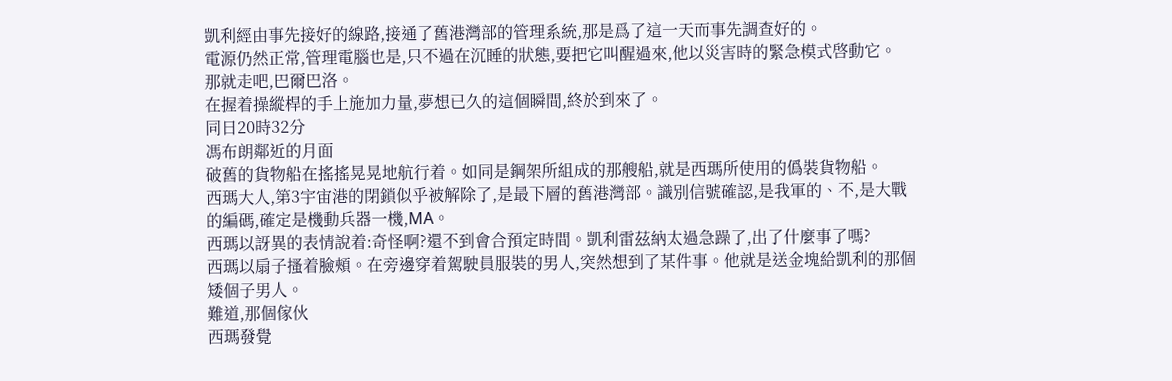凱利經由事先接好的線路,接通了舊港灣部的管理系統,那是爲了這一天而事先調查好的。
電源仍然正常,管理電腦也是,只不過在沉睡的狀態,要把它叫醒過來,他以災害時的緊急模式啓動它。
那就走吧,巴爾巴洛。
在握着操縱桿的手上施加力量,夢想已久的這個瞬間,終於到來了。
同日20時32分
馮布朗鄰近的月面
破舊的貨物船在搖搖晃晃地航行着。如同是鋼架所組成的那艘船,就是西瑪所使用的僞裝貨物船。
西瑪大人,第3宇宙港的閉鎖似乎被解除了,是最下層的舊港灣部。識別信號確認,是我軍的、不,是大戰的編碼,確定是機動兵器一機,MA。
西瑪以訝異的表情說着:奇怪啊?還不到會合預定時間。凱利雷茲納太過急躁了,出了什麼事了嗎?
西瑪以扇子搔着臉頰。在旁邊穿着駕駛員服裝的男人,突然想到了某件事。他就是送金塊給凱利的那個矮個子男人。
難道,那個傢伙
西瑪發覺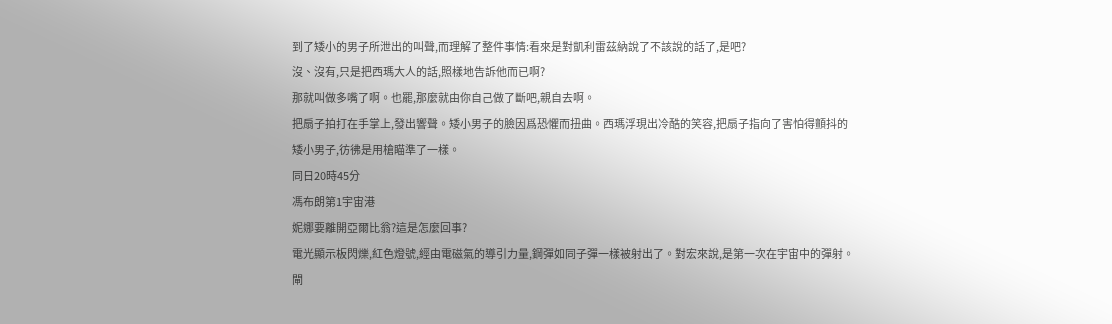到了矮小的男子所泄出的叫聲,而理解了整件事情:看來是對凱利雷茲納說了不該說的話了,是吧?
沒、沒有,只是把西瑪大人的話,照樣地告訴他而已啊?
那就叫做多嘴了啊。也罷,那麼就由你自己做了斷吧,親自去啊。
把扇子拍打在手掌上,發出響聲。矮小男子的臉因爲恐懼而扭曲。西瑪浮現出冷酷的笑容,把扇子指向了害怕得顫抖的矮小男子,彷彿是用槍瞄準了一樣。
同日20時45分
馮布朗第1宇宙港
妮娜要離開亞爾比翁?這是怎麼回事?
電光顯示板閃爍,紅色燈號,經由電磁氣的導引力量,鋼彈如同子彈一樣被射出了。對宏來說,是第一次在宇宙中的彈射。
閘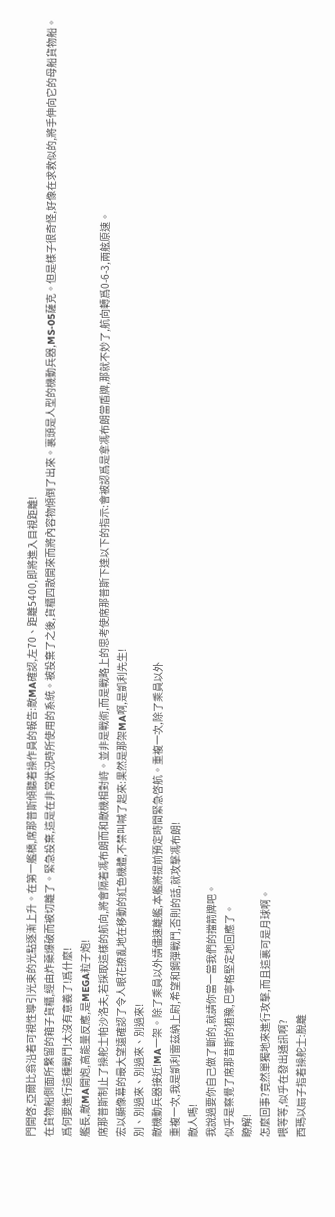門開啓,亞爾比翁沿着可視性導引光束的光點逐漸上升。在第一艦橋,席那普斯傾聽着操作員的報告:敵MA確認,左70、距離5400,即將進入目視距離!
在貨物船側面所繫留的箱子貨櫃,經由炸藥爆破而被切離了。緊急投棄,這是在非常狀況時所使用的系統。被投棄了之後,貨櫃四散開來而將內容物傾倒了出來。裏頭是人型的機動兵器,MS-05薩克。但是樣子很奇怪,好像在求救似的,將手伸向它的母船貨物船。
爲何要進行這種戰鬥!太沒有意義了!爲什麼!
艦長,敵MA開炮,高能量反應,是MEGA粒子炮!
席那普斯制止了操舵士帕沙洛夫,若採取這樣的航向,將會隔着馮布朗而和敵機相對峙。並非是戰術,而是戰略上的思考使席那普斯下達以下的指示:會被認爲是拿馮布朗當盾牌,那就不妙了,航向轉爲0-6-3,兩舷原速。
宏以顯像幕的最大望遠確認了令人眼花撩亂地在移動的紅色機體,不禁叫喊了起來:果然是那架MA啊,是凱利先生!
別、別過來、別過來、別過來!
敵機動兵器接近!MA一架。除了乘員以外請儘速離艦,本艦將提前預定時間緊急啓航。重複一次,除了乘員以外
重複一次,我是凱利雷茲納上尉,希望和鋼彈戰鬥,否則的話,就攻擊馮布朗!
敵人嗎!
我說過要你自己做了斷的,就請你當一當我們的擋箭牌吧。
似乎是察覺了席那昔斯的猶豫,巴寧格堅定地回應了。
瞭解!
怎麼回事?竟然單獨地來進行攻擊,而且這裏可是月球啊。
喂等等,似乎在發出通訊啊?
西瑪以扇子指着操舵士:脫離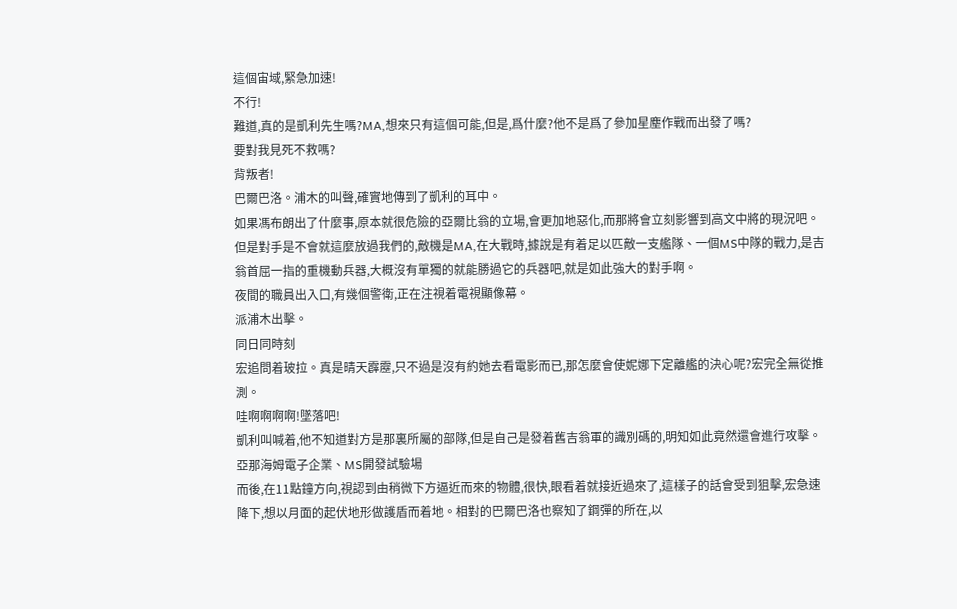這個宙域,緊急加速!
不行!
難道,真的是凱利先生嗎?MA,想來只有這個可能,但是,爲什麼?他不是爲了參加星塵作戰而出發了嗎?
要對我見死不救嗎?
背叛者!
巴爾巴洛。浦木的叫聲,確實地傳到了凱利的耳中。
如果馮布朗出了什麼事,原本就很危險的亞爾比翁的立場,會更加地惡化,而那將會立刻影響到高文中將的現況吧。但是對手是不會就這麼放過我們的,敵機是MA,在大戰時,據說是有着足以匹敵一支艦隊、一個MS中隊的戰力,是吉翁首屈一指的重機動兵器,大概沒有單獨的就能勝過它的兵器吧,就是如此強大的對手啊。
夜間的職員出入口,有幾個警衛,正在注視着電視顯像幕。
派浦木出擊。
同日同時刻
宏追問着玻拉。真是晴天霹靂,只不過是沒有約她去看電影而已,那怎麼會使妮娜下定離艦的決心呢?宏完全無從推測。
哇啊啊啊啊!墜落吧!
凱利叫喊着,他不知道對方是那裏所屬的部隊,但是自己是發着舊吉翁軍的識別碼的,明知如此竟然還會進行攻擊。
亞那海姆電子企業、MS開發試驗場
而後,在11點鐘方向,視認到由稍微下方逼近而來的物體,很快,眼看着就接近過來了,這樣子的話會受到狙擊,宏急速降下,想以月面的起伏地形做護盾而着地。相對的巴爾巴洛也察知了鋼彈的所在,以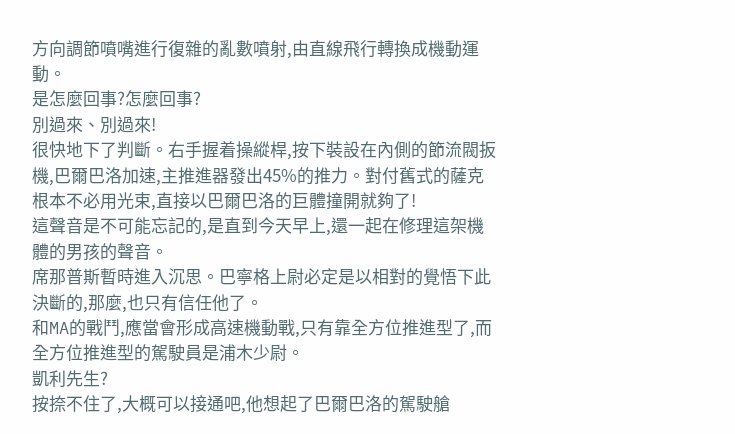方向調節噴嘴進行復雜的亂數噴射,由直線飛行轉換成機動運動。
是怎麼回事?怎麼回事?
別過來、別過來!
很快地下了判斷。右手握着操縱桿,按下裝設在內側的節流閥扳機,巴爾巴洛加速,主推進器發出45%的推力。對付舊式的薩克根本不必用光束,直接以巴爾巴洛的巨體撞開就夠了!
這聲音是不可能忘記的,是直到今天早上,還一起在修理這架機體的男孩的聲音。
席那普斯暫時進入沉思。巴寧格上尉必定是以相對的覺悟下此決斷的,那麼,也只有信任他了。
和MA的戰鬥,應當會形成高速機動戰,只有靠全方位推進型了,而全方位推進型的駕駛員是浦木少尉。
凱利先生?
按捺不住了,大概可以接通吧,他想起了巴爾巴洛的駕駛艙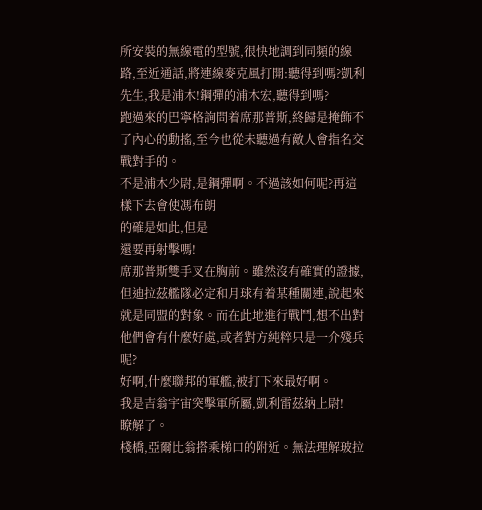所安裝的無線電的型號,很快地調到同頻的線路,至近通話,將連線麥克風打開:聽得到嗎?凱利先生,我是浦木!鋼彈的浦木宏,聽得到嗎?
跑過來的巴寧格詢問着席那普斯,終歸是掩飾不了內心的動搖,至今也從未聽過有敵人會指名交戰對手的。
不是浦木少尉,是鋼彈啊。不過該如何呢?再這樣下去會使馮布朗
的確是如此,但是
還要再射擊嗎!
席那普斯雙手叉在胸前。雖然沒有確實的證據,但迪拉茲艦隊必定和月球有着某種關連,說起來就是同盟的對象。而在此地進行戰鬥,想不出對他們會有什麼好處,或者對方純粹只是一介殘兵呢?
好啊,什麼聯邦的軍艦,被打下來最好啊。
我是吉翁宇宙突擊軍所屬,凱利雷茲納上尉!
瞭解了。
棧橋,亞爾比翁搭乘梯口的附近。無法理解玻拉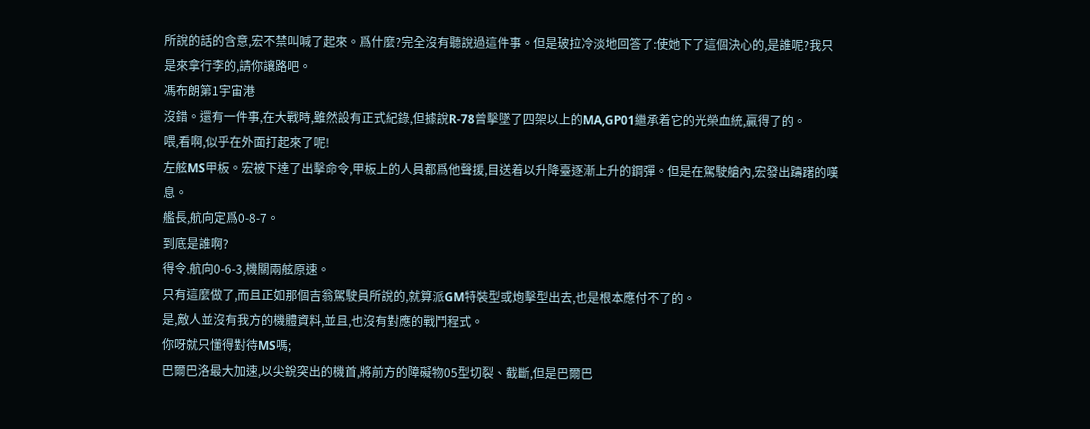所說的話的含意,宏不禁叫喊了起來。爲什麼?完全沒有聽說過這件事。但是玻拉冷淡地回答了:使她下了這個決心的,是誰呢?我只是來拿行李的,請你讓路吧。
馮布朗第1宇宙港
沒錯。還有一件事,在大戰時,雖然設有正式紀錄,但據說R-78曾擊墜了四架以上的MA,GP01繼承着它的光榮血統,贏得了的。
喂,看啊,似乎在外面打起來了呢!
左舷MS甲板。宏被下達了出擊命令,甲板上的人員都爲他聲援,目送着以升降臺逐漸上升的鋼彈。但是在駕駛艙內,宏發出躊躇的嘆息。
艦長,航向定爲0-8-7。
到底是誰啊?
得令.航向0-6-3,機關兩舷原速。
只有這麼做了,而且正如那個吉翁駕駛員所說的,就算派GM特裝型或炮擊型出去,也是根本應付不了的。
是,敵人並沒有我方的機體資料,並且,也沒有對應的戰鬥程式。
你呀就只懂得對待MS嗎;
巴爾巴洛最大加速,以尖銳突出的機首,將前方的障礙物05型切裂、截斷,但是巴爾巴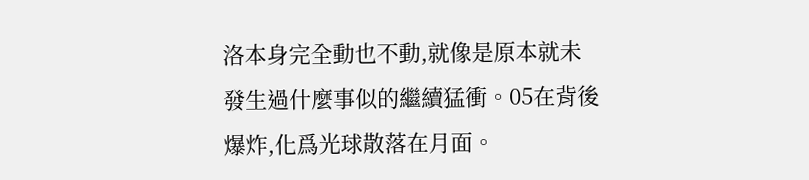洛本身完全動也不動,就像是原本就未發生過什麼事似的繼續猛衝。05在背後爆炸,化爲光球散落在月面。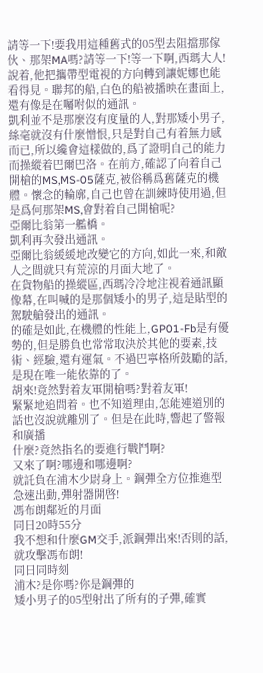請等一下!要我用這種舊式的05型去阻擋那傢伙、那架MA嗎?請等一下!等一下啊,西瑪大人!
說着,他把攜帶型電視的方向轉到讓妮娜也能看得見。聯邦的船,白色的船被播映在畫面上,還有像是在囑咐似的通訊。
凱利並不是那麼沒有度量的人,對那矮小男子,絲毫就沒有什麼憎恨,只是對自己有着無力感而已,所以纔會這樣做的,爲了證明自己的能力而操縱着巴爾巴洛。在前方,確認了向着自己開槍的MS,MS-05薩克,被俗稱爲舊薩克的機體。懷念的輪廓,自己也曾在訓練時使用過,但是爲何那架MS,會對着自己開槍呢?
亞爾比翁第一艦橋。
凱利再次發出通訊。
亞爾比翁緩緩地改變它的方向,如此一來,和敵人之間就只有荒涼的月面大地了。
在貨物船的操縱區,西瑪冷冷地注視着通訊顯像幕,在叫喊的是那個矮小的男子,這是貼型的駕駛艙發出的通訊。
的確是如此,在機體的性能上,GP01-Fb是有優勢的,但是勝負也常常取決於其他的要素,技術、經驗,還有運氣。不過巴寧格所鼓勵的話,是現在唯一能依靠的了。
胡來!竟然對着友軍開槍嗎?對着友軍!
緊緊地追問着。也不知道理由,怎能連道別的話也沒說就離別了。但是在此時,響起了警報和廣播
什麼?竟然指名的要進行戰鬥啊?
又來了啊?哪邊和哪邊啊?
就託負在浦木少尉身上。鋼彈全方位推進型急速出動,彈射器開啓!
馮布朗鄰近的月面
同日20時55分
我不想和什麼GM交手,派鋼彈出來!否則的話,就攻擊馮布朗!
同日同時刻
浦木?是你嗎?你是鋼彈的
矮小男子的05型射出了所有的子彈,確實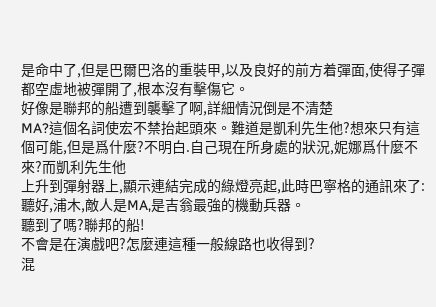是命中了,但是巴爾巴洛的重裝甲,以及良好的前方着彈面,使得子彈都空虛地被彈開了,根本沒有擊傷它。
好像是聯邦的船遭到襲擊了啊,詳細情況倒是不清楚
MA?這個名詞使宏不禁抬起頭來。難道是凱利先生他?想來只有這個可能,但是爲什麼?不明白.自己現在所身處的狀況,妮娜爲什麼不來?而凱利先生他
上升到彈射器上,顯示連結完成的綠燈亮起,此時巴寧格的通訊來了:聽好,浦木,敵人是MA,是吉翁最強的機動兵器。
聽到了嗎?聯邦的船!
不會是在演戲吧?怎麼連這種一般線路也收得到?
混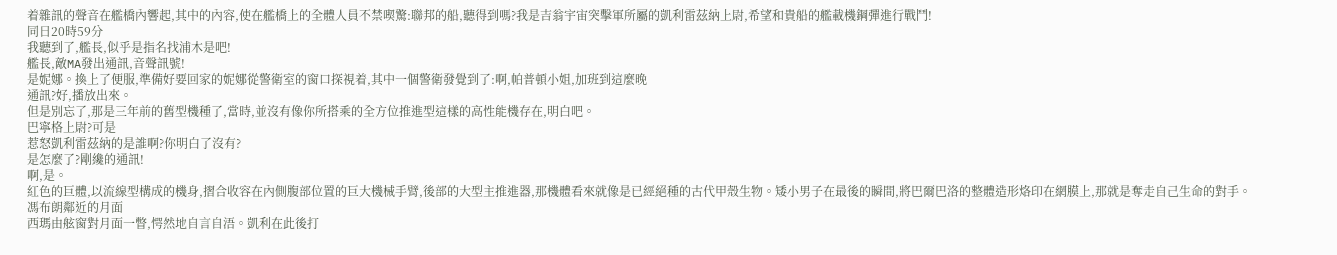着雜訊的聲音在艦橋內響起,其中的內容,使在艦橋上的全體人員不禁喫驚:聯邦的船,聽得到嗎?我是吉翁宇宙突擊軍所屬的凱利雷茲納上尉,希望和貴船的艦載機鋼彈進行戰鬥!
同日20時59分
我聽到了,艦長,似乎是指名找浦木是吧!
艦長,敵MA發出通訊,音聲訊號!
是妮娜。換上了便服,準備好要回家的妮娜從警衛室的窗口探視着,其中一個警衛發覺到了:啊,帕普頓小姐,加班到這麼晚
通訊?好,播放出來。
但是別忘了,那是三年前的舊型機種了,當時,並沒有像你所搭乘的全方位推進型這樣的高性能機存在,明白吧。
巴寧格上尉?可是
惹怒凱利雷茲納的是誰啊?你明白了沒有?
是怎麼了?剛纔的通訊!
啊,是。
紅色的巨體,以流線型構成的機身,摺合收容在內側腹部位置的巨大機械手臂,後部的大型主推進器,那機體看來就像是已經絕種的古代甲殼生物。矮小男子在最後的瞬間,將巴爾巴洛的整體造形烙印在網膜上,那就是奪走自己生命的對手。
馮布朗鄰近的月面
西瑪由舷窗對月面一瞥,愕然地自言自浯。凱利在此後打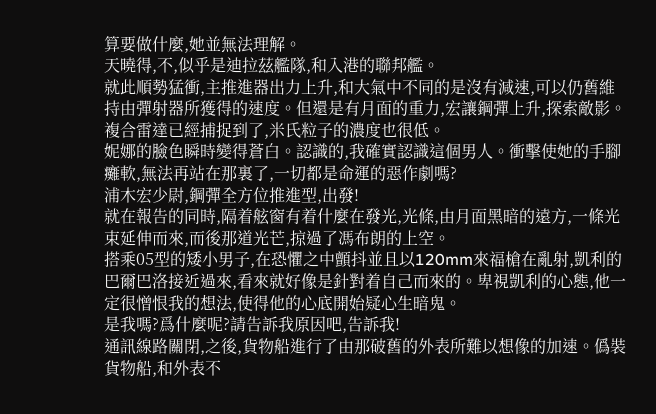算要做什麼,她並無法理解。
天曉得,不,似乎是迪拉茲艦隊,和入港的聯邦艦。
就此順勢猛衝,主推進器出力上升,和大氣中不同的是沒有減速,可以仍舊維持由彈射器所獲得的速度。但還是有月面的重力,宏讓鋼彈上升,探索敵影。複合雷達已經捕捉到了,米氏粒子的濃度也很低。
妮娜的臉色瞬時變得蒼白。認識的,我確實認識這個男人。衝擊使她的手腳癱軟,無法再站在那裏了,一切都是命運的惡作劇嗎?
浦木宏少尉,鋼彈全方位推進型,出發!
就在報告的同時,隔着舷窗有着什麼在發光,光條,由月面黑暗的遠方,一條光束延伸而來,而後那道光芒,掠過了馮布朗的上空。
搭乘05型的矮小男子,在恐懼之中顫抖並且以120mm來福槍在亂射,凱利的巴爾巴洛接近過來,看來就好像是針對着自己而來的。卑視凱利的心態,他一定很憎恨我的想法,使得他的心底開始疑心生暗鬼。
是我嗎?爲什麼呢?請告訴我原因吧,告訴我!
通訊線路關閉,之後,貨物船進行了由那破舊的外表所難以想像的加速。僞裝貨物船,和外表不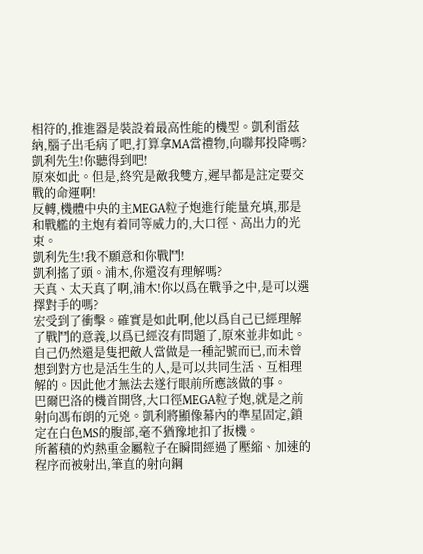相符的,推進器是裝設着最高性能的機型。凱利雷茲納,腦子出毛病了吧,打算拿MA當禮物,向聯邦投降嗎?
凱利先生!你聽得到吧!
原來如此。但是,終究是敵我雙方,遲早都是註定要交戰的命運啊!
反轉,機體中央的主MEGA粒子炮進行能量充填,那是和戰艦的主炮有着同等威力的,大口徑、高出力的光束。
凱利先生!我不願意和你戰鬥!
凱利搖了頭。浦木,你還沒有理解嗎?
天真、太天真了啊,浦木!你以爲在戰爭之中,是可以選擇對手的嗎?
宏受到了衝擊。確實是如此啊,他以爲自己已經理解了戰鬥的意義,以爲已經沒有問題了,原來並非如此。自己仍然還是隻把敵人當做是一種記號而已,而未曾想到對方也是活生生的人,是可以共同生活、互相理解的。因此他才無法去遂行眼前所應該做的事。
巴爾巴洛的機首開啓,大口徑MEGA粒子炮,就是之前射向馮布朗的元兇。凱利將顯像幕內的準星固定,鎖定在白色MS的腹部,毫不猶豫地扣了扳機。
所蓄積的灼熱重金屬粒子在瞬間經過了壓縮、加速的程序而被射出,筆直的射向鋼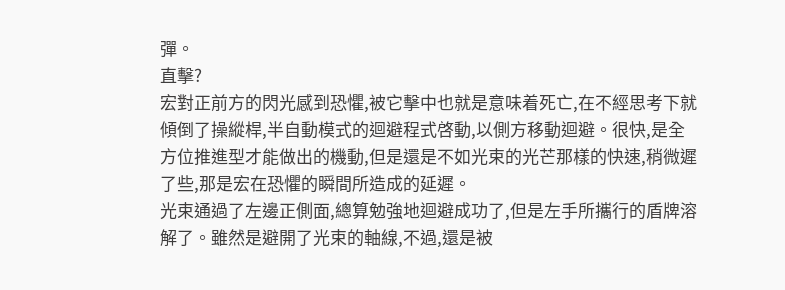彈。
直擊?
宏對正前方的閃光感到恐懼,被它擊中也就是意味着死亡,在不經思考下就傾倒了操縱桿,半自動模式的迴避程式啓動,以側方移動迴避。很快,是全方位推進型才能做出的機動,但是還是不如光束的光芒那樣的快速,稍微遲了些,那是宏在恐懼的瞬間所造成的延遲。
光束通過了左邊正側面,總算勉強地迴避成功了,但是左手所攜行的盾牌溶解了。雖然是避開了光束的軸線,不過,還是被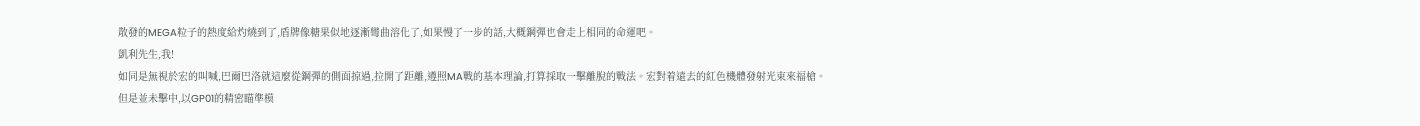散發的MEGA粒子的熱度給灼燒到了,盾牌像糖果似地逐漸彎曲溶化了,如果慢了一步的話,大概鋼彈也會走上相同的命運吧。
凱利先生,我!
如同是無視於宏的叫喊,巴爾巴洛就這麼從鋼彈的側面掠過,拉開了距離,遵照MA戰的基本理論,打算採取一擊離脫的戰法。宏對着遠去的紅色機體發射光束來福槍。
但是並未擊中,以GP01的精密瞄準模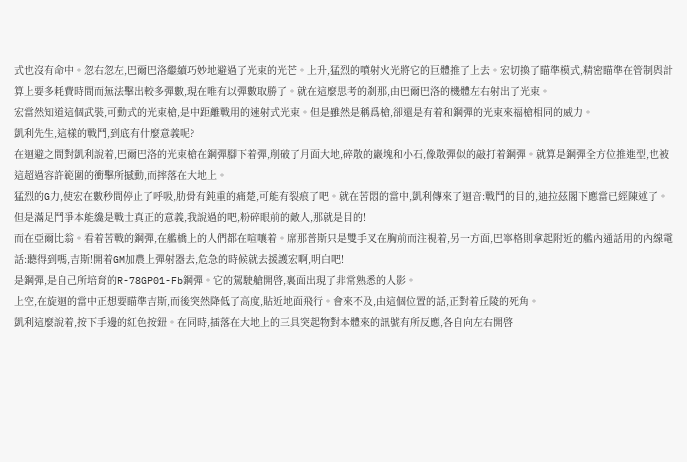式也沒有命中。忽右忽左,巴爾巴洛繼續巧妙地避過了光束的光芒。上升,猛烈的噴射火光將它的巨體推了上去。宏切換了瞄準模式,精密瞄準在管制與計算上要多耗費時間而無法擊出較多彈數,現在唯有以彈數取勝了。就在這麼思考的剎那,由巴爾巴洛的機體左右射出了光束。
宏當然知道這個武裝,可動式的光束槍,是中距離戰用的速射式光束。但是雖然是稱爲槍,卻還是有着和鋼彈的光束來福槍相同的威力。
凱利先生,這樣的戰鬥,到底有什麼意義呢?
在迴避之間對凱利說着,巴爾巴洛的光束槍在鋼彈腳下着彈,削破了月面大地,碎散的巖塊和小石,像散彈似的敲打着鋼彈。就算是鋼彈全方位推進型,也被這超過容許範圍的衝擊所撼動,而摔落在大地上。
猛烈的G力,使宏在數秒間停止了呼吸,肋骨有鈍重的痛楚,可能有裂痕了吧。就在苦悶的當中,凱利傳來了迴音:戰鬥的目的,迪拉茲閣下應當已經陳述了。但是滿足鬥爭本能纔是戰士真正的意義,我說過的吧,粉碎眼前的敵人,那就是目的!
而在亞爾比翁。看着苦戰的鋼彈,在艦橋上的人們都在喧嚷着。席那普斯只是雙手叉在胸前而注視着,另一方面,巴寧格則拿起附近的艦內通話用的內線電話:聽得到嗎,吉斯!開着GM加農上彈射器去,危急的時候就去援護宏啊,明白吧!
是鋼彈,是自己所培育的R-78GP01-Fb鋼彈。它的駕駛艙開啓,裏面出現了非常熟悉的人影。
上空,在旋迴的當中正想要瞄準吉斯,而後突然降低了高度,貼近地面飛行。會來不及,由這個位置的話,正對着丘陵的死角。
凱利這麼說着,按下手邊的紅色按鈕。在同時,插落在大地上的三具突起物對本體來的訊號有所反應,各自向左右開啓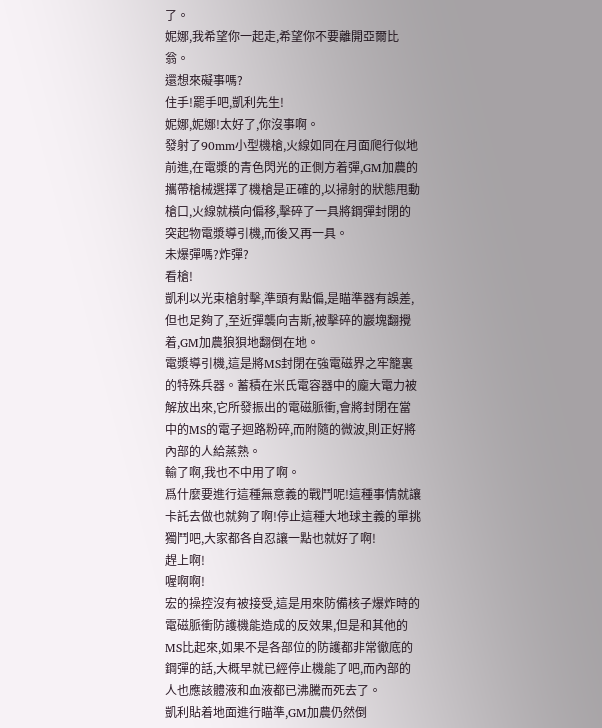了。
妮娜,我希望你一起走,希望你不要離開亞爾比翁。
還想來礙事嗎?
住手!罷手吧,凱利先生!
妮娜,妮娜!太好了,你沒事啊。
發射了90mm小型機槍,火線如同在月面爬行似地前進,在電漿的青色閃光的正側方着彈,GM加農的攜帶槍械選擇了機槍是正確的,以掃射的狀態甩動槍口,火線就橫向偏移,擊碎了一具將鋼彈封閉的突起物電漿導引機,而後又再一具。
未爆彈嗎?炸彈?
看槍!
凱利以光束槍射擊,準頭有點偏,是瞄準器有誤差,但也足夠了,至近彈襲向吉斯,被擊碎的巖塊翻攪着,GM加農狼狽地翻倒在地。
電漿導引機,這是將MS封閉在強電磁界之牢籠裏的特殊兵器。蓄積在米氏電容器中的龐大電力被解放出來,它所發振出的電磁脈衝,會將封閉在當中的MS的電子迴路粉碎,而附隨的微波,則正好將內部的人給蒸熟。
輸了啊,我也不中用了啊。
爲什麼要進行這種無意義的戰鬥呢!這種事情就讓卡託去做也就夠了啊!停止這種大地球主義的單挑獨鬥吧,大家都各自忍讓一點也就好了啊!
趕上啊!
喔啊啊!
宏的操控沒有被接受,這是用來防備核子爆炸時的電磁脈衝防護機能造成的反效果,但是和其他的MS比起來,如果不是各部位的防護都非常徹底的鋼彈的話,大概早就已經停止機能了吧,而內部的人也應該體液和血液都已沸騰而死去了。
凱利貼着地面進行瞄準,GM加農仍然倒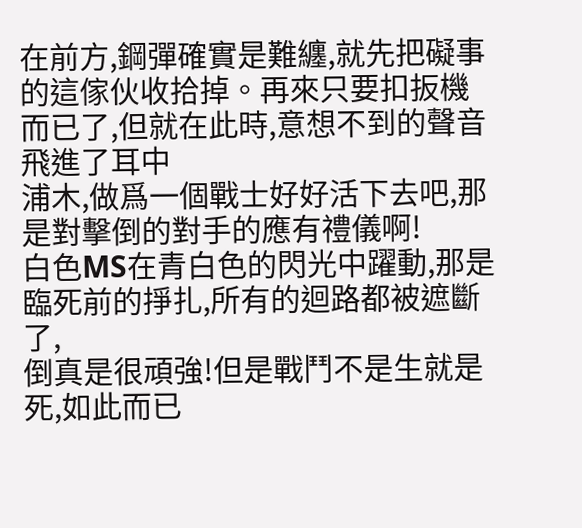在前方,鋼彈確實是難纏,就先把礙事的這傢伙收拾掉。再來只要扣扳機而已了,但就在此時,意想不到的聲音飛進了耳中
浦木,做爲一個戰士好好活下去吧,那是對擊倒的對手的應有禮儀啊!
白色MS在青白色的閃光中躍動,那是臨死前的掙扎,所有的迴路都被遮斷了,
倒真是很頑強!但是戰鬥不是生就是死,如此而已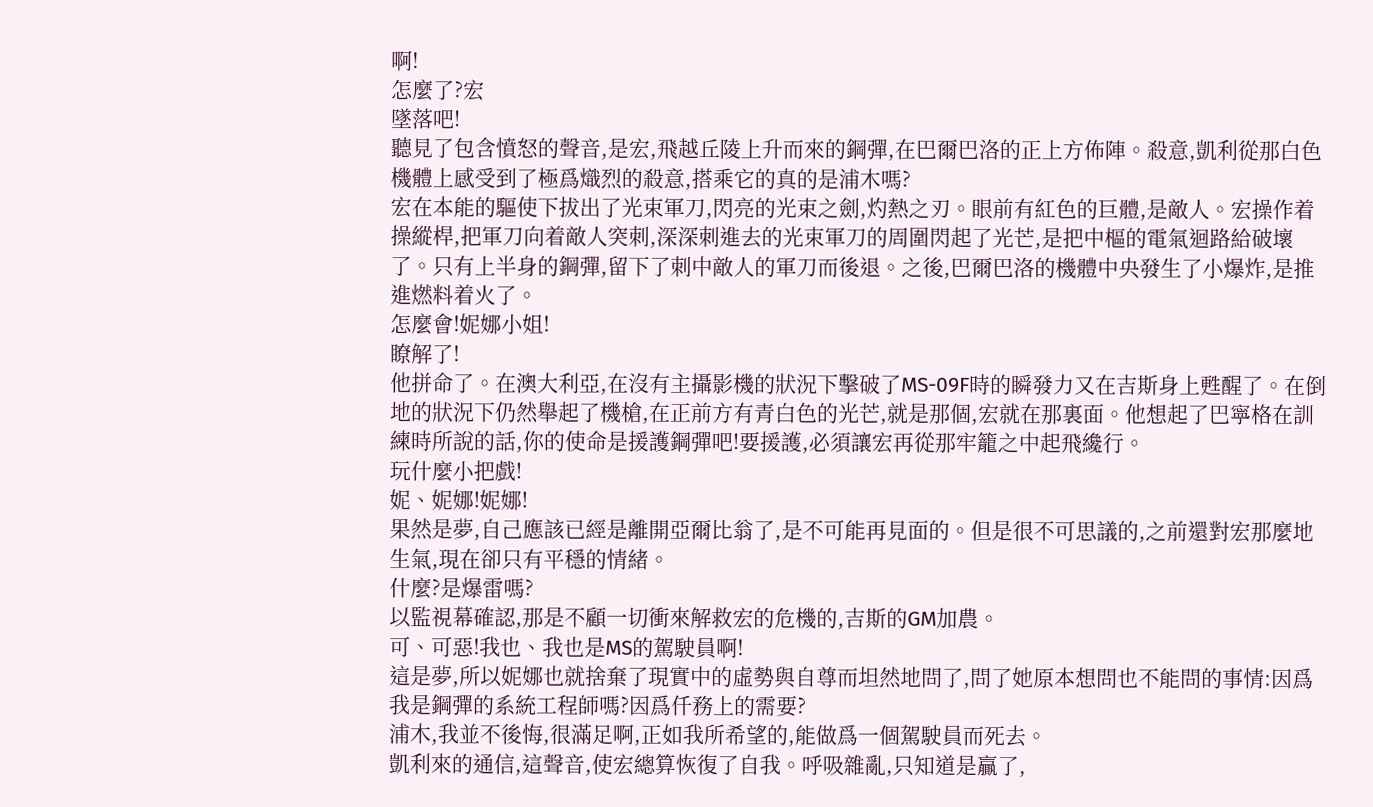啊!
怎麼了?宏
墜落吧!
聽見了包含憤怒的聲音,是宏,飛越丘陵上升而來的鋼彈,在巴爾巴洛的正上方佈陣。殺意,凱利從那白色機體上感受到了極爲熾烈的殺意,搭乘它的真的是浦木嗎?
宏在本能的驅使下拔出了光束軍刀,閃亮的光束之劍,灼熱之刃。眼前有紅色的巨體,是敵人。宏操作着操縱桿,把軍刀向着敵人突刺,深深刺進去的光束軍刀的周圍閃起了光芒,是把中樞的電氣迴路給破壞了。只有上半身的鋼彈,留下了刺中敵人的軍刀而後退。之後,巴爾巴洛的機體中央發生了小爆炸,是推進燃料着火了。
怎麼會!妮娜小姐!
瞭解了!
他拼命了。在澳大利亞,在沒有主攝影機的狀況下擊破了MS-09F時的瞬發力又在吉斯身上甦醒了。在倒地的狀況下仍然舉起了機槍,在正前方有青白色的光芒,就是那個,宏就在那裏面。他想起了巴寧格在訓練時所說的話,你的使命是援護鋼彈吧!要援護,必須讓宏再從那牢籠之中起飛纔行。
玩什麼小把戲!
妮、妮娜!妮娜!
果然是夢,自己應該已經是離開亞爾比翁了,是不可能再見面的。但是很不可思議的,之前還對宏那麼地生氣,現在卻只有平穩的情緒。
什麼?是爆雷嗎?
以監視幕確認,那是不顧一切衝來解救宏的危機的,吉斯的GM加農。
可、可惡!我也、我也是MS的駕駛員啊!
這是夢,所以妮娜也就捨棄了現實中的虛勢與自尊而坦然地問了,問了她原本想問也不能問的事情:因爲我是鋼彈的系統工程師嗎?因爲仟務上的需要?
浦木,我並不後悔,很滿足啊,正如我所希望的,能做爲一個駕駛員而死去。
凱利來的通信,這聲音,使宏總算恢復了自我。呼吸雜亂,只知道是贏了,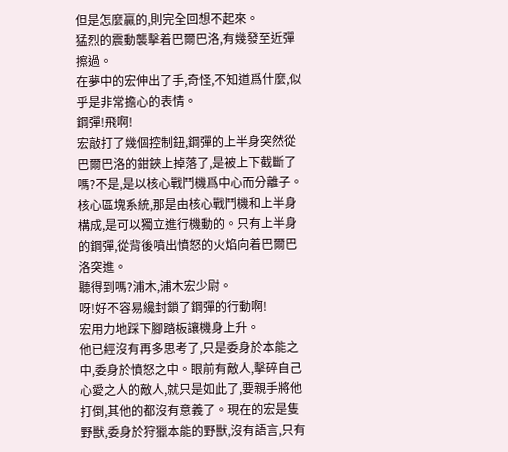但是怎麼贏的,則完全回想不起來。
猛烈的震動襲擊着巴爾巴洛,有幾發至近彈擦過。
在夢中的宏伸出了手,奇怪,不知道爲什麼,似乎是非常擔心的表情。
鋼彈!飛啊!
宏敲打了幾個控制鈕,鋼彈的上半身突然從巴爾巴洛的鉗鋏上掉落了,是被上下截斷了嗎?不是,是以核心戰鬥機爲中心而分離子。核心區塊系統,那是由核心戰鬥機和上半身構成,是可以獨立進行機動的。只有上半身的鋼彈,從背後噴出憤怒的火焰向着巴爾巴洛突進。
聽得到嗎?浦木,浦木宏少尉。
呀!好不容易纔封鎖了鋼彈的行動啊!
宏用力地踩下腳踏板讓機身上升。
他已經沒有再多思考了,只是委身於本能之中,委身於憤怒之中。眼前有敵人,擊碎自己心愛之人的敵人,就只是如此了,要親手將他打倒,其他的都沒有意義了。現在的宏是隻野獸,委身於狩獵本能的野獸,沒有語言,只有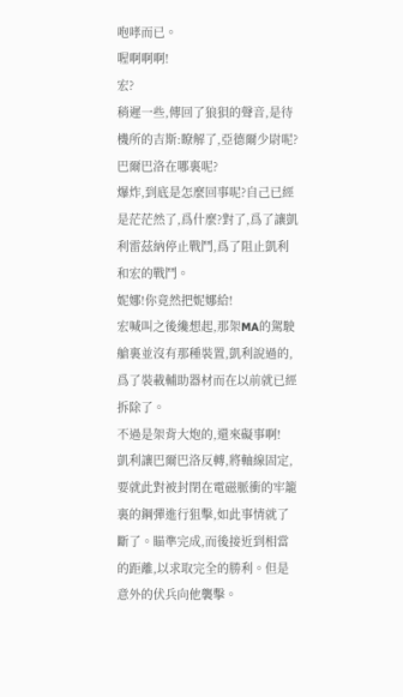咆哮而已。
喔啊啊啊!
宏?
稍遲一些,傳回了狼狽的聲音,是待機所的吉斯:瞭解了,亞德爾少尉呢?
巴爾巴洛在哪裏呢?
爆炸,到底是怎麼回事呢?自己已經是茫茫然了,爲什麼?對了,爲了讓凱利雷茲納停止戰鬥,爲了阻止凱利和宏的戰鬥。
妮娜!你竟然把妮娜給!
宏喊叫之後纔想起,那架MA的駕駛艙裏並沒有那種裝置,凱利說過的,爲了裝載輔助器材而在以前就已經拆除了。
不過是架背大炮的,還來礙事啊!
凱利讓巴爾巴洛反轉,將軸線固定,要就此對被封閉在電磁脈衝的牢籠裏的鋼彈進行狙擊,如此事情就了斷了。瞄準完成,而後接近到相當的距離,以求取完全的勝利。但是意外的伏兵向他襲擊。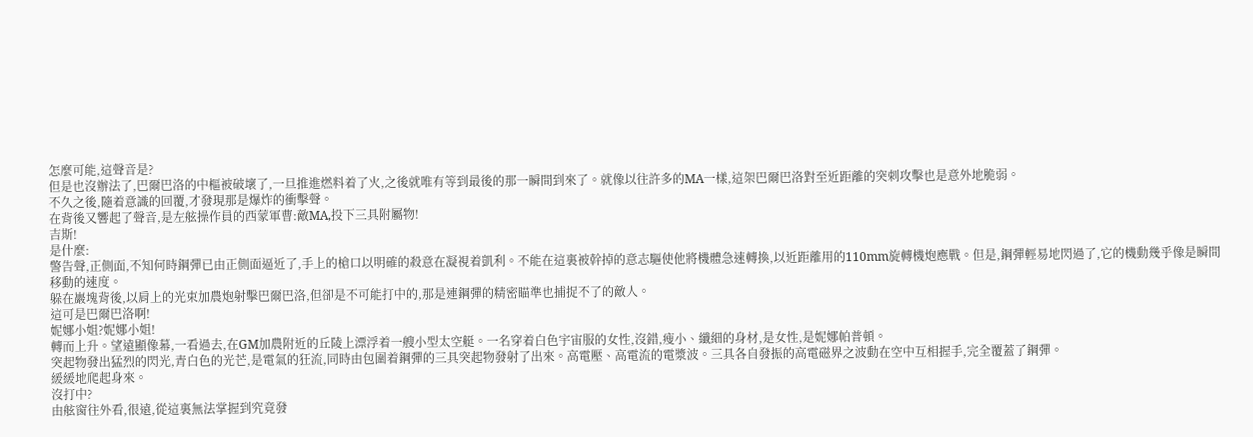怎麼可能,這聲音是?
但是也沒辦法了,巴爾巴洛的中樞被破壞了,一旦推進燃料着了火,之後就唯有等到最後的那一瞬間到來了。就像以往許多的MA一樣,這架巴爾巴洛對至近距離的突刺攻擊也是意外地脆弱。
不久之後,隨着意識的回覆,才發現那是爆炸的衝擊聲。
在背後又響起了聲音,是左舷操作員的西蒙軍曹:敵MA,投下三具附屬物!
吉斯!
是什麼:
警告聲,正側面,不知何時鋼彈已由正側面逼近了,手上的槍口以明確的殺意在凝視着凱利。不能在這裏被幹掉的意志驅使他將機體急速轉換,以近距離用的110mm旋轉機炮應戰。但是,鋼彈輕易地閃過了,它的機動幾乎像是瞬間移動的速度。
躲在巖塊背後,以肩上的光束加農炮射擊巴爾巴洛,但卻是不可能打中的,那是連鋼彈的精密瞄準也捕捉不了的敵人。
這可是巴爾巴洛啊!
妮娜小姐?妮娜小姐!
轉而上升。望遠顯像幕,一看過去,在GM加農附近的丘陵上漂浮着一艘小型太空艇。一名穿着白色宇宙服的女性,沒錯,瘦小、纖細的身材,是女性,是妮娜帕普頓。
突起物發出猛烈的閃光,青白色的光芒,是電氣的狂流,同時由包圍着鋼彈的三具突起物發射了出來。高電壓、高電流的電漿波。三具各自發振的高電磁界之波動在空中互相握手,完全覆蓋了鋼彈。
緩緩地爬起身來。
沒打中?
由舷窗往外看,很遠,從這裏無法掌握到究竟發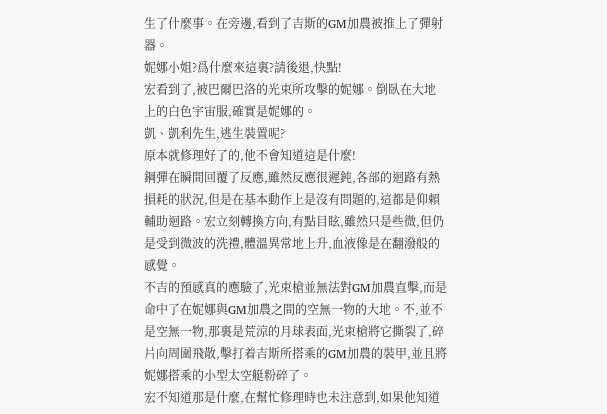生了什麼事。在旁邊,看到了吉斯的GM加農被推上了彈射器。
妮娜小姐?爲什麼來這裏?請後退,快點!
宏看到了,被巴爾巴洛的光束所攻擊的妮娜。倒臥在大地上的白色宇宙服,確實是妮娜的。
凱、凱利先生,逃生裝置呢?
原本就修理好了的,他不會知道這是什麼!
鋼彈在瞬間回覆了反應,雖然反應很遲鈍,各部的迴路有熱損耗的狀況,但是在基本動作上是沒有問題的,這都是仰賴輔助迴路。宏立刻轉換方向,有點目眩,雖然只是些微,但仍是受到微波的洗禮,體溫異常地上升,血液像是在翻潑般的感覺。
不吉的預感真的應驗了,光束槍並無法對GM加農直擊,而是命中了在妮娜與GM加農之間的空無一物的大地。不,並不是空無一物,那裏是荒涼的月球表面,光束槍將它撕裂了,碎片向周圍飛散,擊打着吉斯所搭乘的GM加農的裝甲,並且將妮娜搭乘的小型太空艇粉碎了。
宏不知道那是什麼,在幫忙修理時也未注意到,如果他知道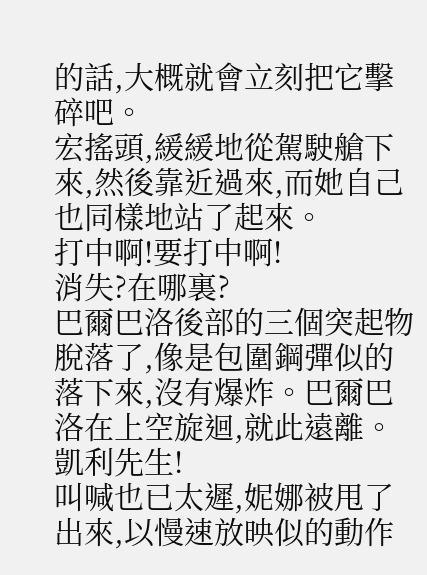的話,大概就會立刻把它擊碎吧。
宏搖頭,緩緩地從駕駛艙下來,然後靠近過來,而她自己也同樣地站了起來。
打中啊!要打中啊!
消失?在哪裏?
巴爾巴洛後部的三個突起物脫落了,像是包圍鋼彈似的落下來,沒有爆炸。巴爾巴洛在上空旋迴,就此遠離。
凱利先生!
叫喊也已太遲,妮娜被甩了出來,以慢速放映似的動作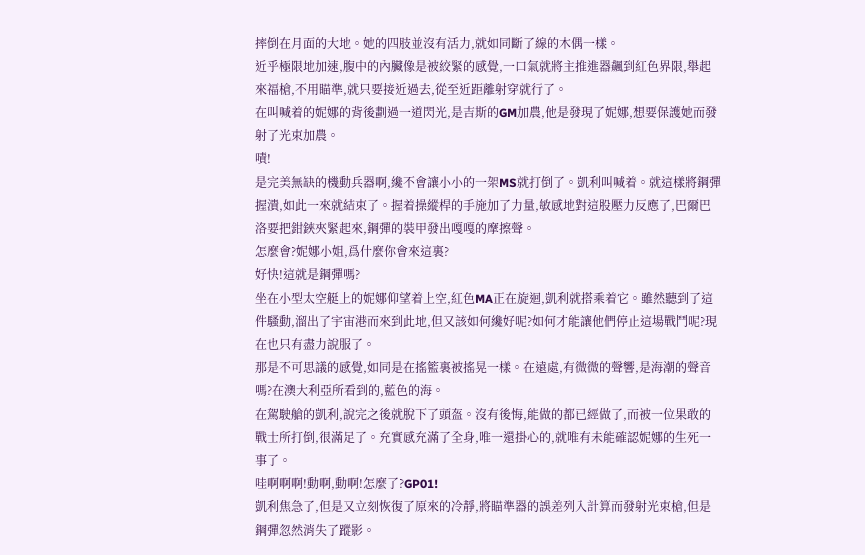摔倒在月面的大地。她的四肢並沒有活力,就如同斷了線的木偶一樣。
近乎極限地加速,腹中的內臟像是被絞緊的感覺,一口氣就將主推進器飆到紅色界限,舉起來福槍,不用瞄準,就只要接近過去,從至近距離射穿就行了。
在叫喊着的妮娜的背後劃過一道閃光,是吉斯的GM加農,他是發現了妮娜,想要保護她而發射了光束加農。
嘖!
是完美無缺的機動兵器啊,纔不會讓小小的一架MS就打倒了。凱利叫喊着。就這樣將鋼彈握潰,如此一來就結束了。握着操縱桿的手施加了力量,敏感地對這股壓力反應了,巴爾巴洛要把鉗鋏夾緊起來,鋼彈的裝甲發出嘎嘎的摩擦聲。
怎麼會?妮娜小姐,爲什麼你會來這裏?
好快!這就是鋼彈嗎?
坐在小型太空艇上的妮娜仰望着上空,紅色MA正在旋迴,凱利就搭乘着它。雖然聽到了這件騷動,溜出了宇宙港而來到此地,但又該如何纔好呢?如何才能讓他們停止這場戰鬥呢?現在也只有盡力說服了。
那是不可思議的感覺,如同是在搖籃裏被搖晃一樣。在遠處,有微微的聲響,是海潮的聲音嗎?在澳大利亞所看到的,藍色的海。
在駕駛艙的凱利,說完之後就脫下了頭盔。沒有後悔,能做的都已經做了,而被一位果敢的戰士所打倒,很滿足了。充實感充滿了全身,唯一還掛心的,就唯有未能確認妮娜的生死一事了。
哇啊啊啊!動啊,動啊!怎麼了?GP01!
凱利焦急了,但是又立刻恢復了原來的冷靜,將瞄準器的誤差列入計算而發射光束槍,但是鋼彈忽然消失了蹤影。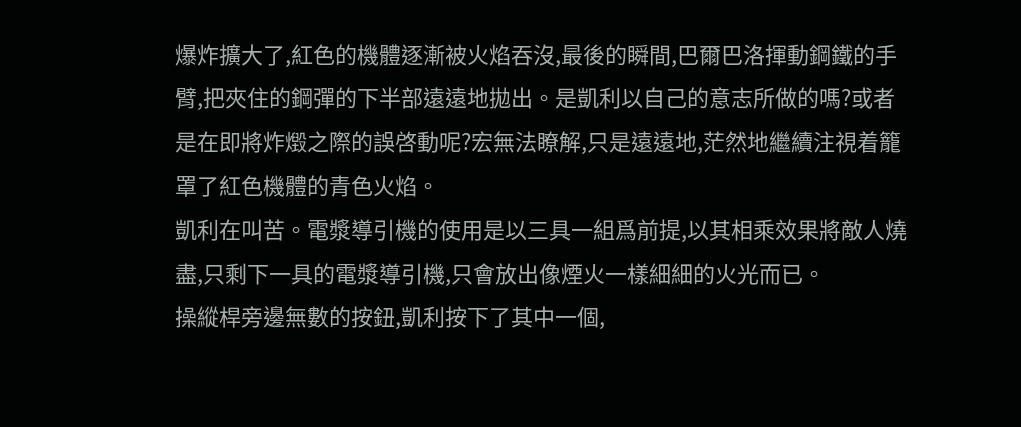爆炸擴大了,紅色的機體逐漸被火焰吞沒,最後的瞬間,巴爾巴洛揮動鋼鐵的手臂,把夾住的鋼彈的下半部遠遠地拋出。是凱利以自己的意志所做的嗎?或者是在即將炸燬之際的誤啓動呢?宏無法瞭解,只是遠遠地,茫然地繼續注視着籠罩了紅色機體的青色火焰。
凱利在叫苦。電漿導引機的使用是以三具一組爲前提,以其相乘效果將敵人燒盡,只剩下一具的電漿導引機,只會放出像煙火一樣細細的火光而已。
操縱桿旁邊無數的按鈕,凱利按下了其中一個,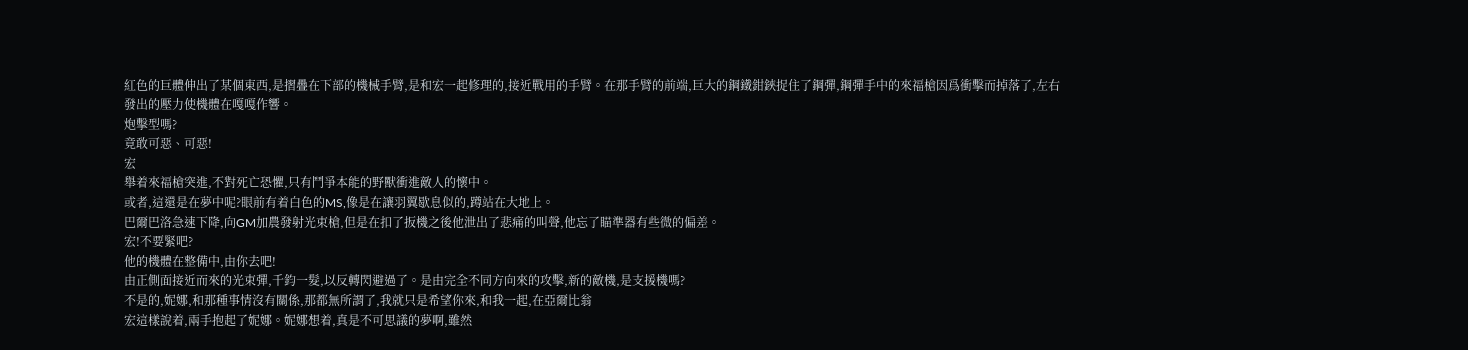紅色的巨體伸出了某個東西,是摺疊在下部的機械手臂,是和宏一起修理的,接近戰用的手臂。在那手臂的前端,巨大的鋼鐵鉗鋏捉住了鋼彈,鋼彈手中的來福槍因爲衝擊而掉落了,左右發出的壓力使機體在嘎嘎作響。
炮擊型嗎?
竟敢可惡、可惡!
宏
舉着來福槍突進,不對死亡恐懼,只有鬥爭本能的野獸衝進敵人的懷中。
或者,這還是在夢中呢?眼前有着白色的MS,像是在讓羽翼歇息似的,蹲站在大地上。
巴爾巴洛急速下降,向GM加農發射光束槍,但是在扣了扳機之後他泄出了悲痛的叫聲,他忘了瞄準器有些微的偏差。
宏!不要緊吧?
他的機體在整備中,由你去吧!
由正側面接近而來的光束彈,千鈞一髮,以反轉閃避過了。是由完全不同方向來的攻擊,新的敵機,是支援機嗎?
不是的,妮娜,和那種事情沒有關係,那都無所謂了,我就只是希望你來,和我一起,在亞爾比翁
宏這樣說着,兩手抱起了妮娜。妮娜想着,真是不可思議的夢啊,雖然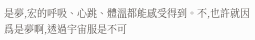是夢,宏的呼吸、心跳、體溫都能感受得到。不,也許就因爲是夢啊,透過宇宙服是不可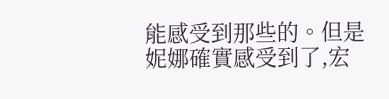能感受到那些的。但是妮娜確實感受到了,宏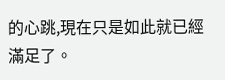的心跳,現在只是如此就已經滿足了。